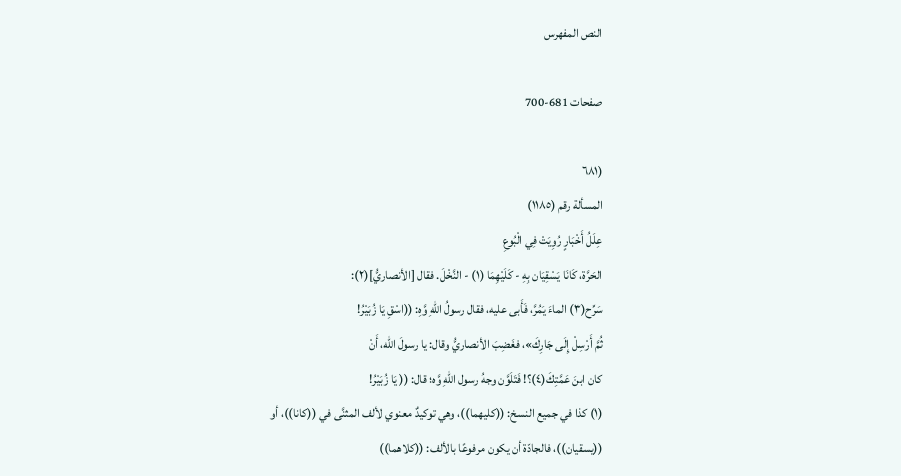النص المفهرس

صفحات 681-700

(٦٨١
المسألة رقم (١١٨٥)
عِلَلُ أَخْبَارٍ رُوِيَتْ فِي الْبُوعِ
الحَرَّة، كَانَا يَسْقِيَان بِهِ - كَلَيْهِمَا (١) - النَّخْلَ. فقال [الأنصاريُّ](٢):
سَرِّح(٣) الماءَ يَمُرَّ، فَأَبى عليه، فقال رسولُ اللهِ وَّهِ: ((اسْقِ يَا زُبَيْرُ!
ثُمَّ أَرْسِلْ إِلَى جَارِكَ»، فغَضِبَ الأنصاريُّ وقال: يا رسولَ الله، أَنْ
كان ابنَ عَمَّتِكَ(٤)؟! فَتَلَوَّن وجهُ رسول اللهِ وَّه؛ قال: (( يَا زُبَيْرُ!
(١) كذا في جميع النسخ: ((كليهما))، وهي توكيدٌ معنوي لألف المثنَّى في ((كانا))، أو
((يسقيان))، فالجادّة أن يكون مرفوعًا بالألف: ((كلاهما))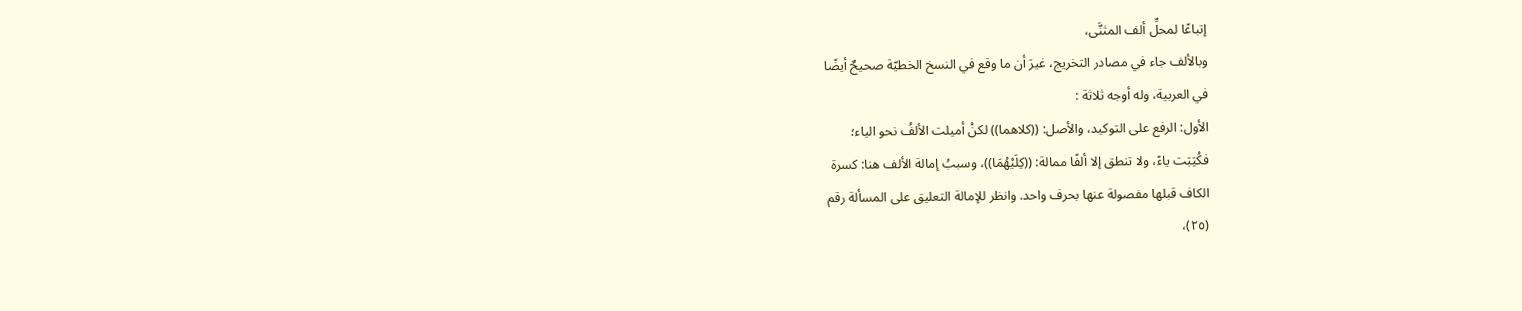إتباعًا لمحلِّ ألف المثنَّى،
وبالألف جاء في مصادر التخريج، غيرَ أن ما وقع في النسخ الخطيّة صحيحٌ أيضًا
في العربية، وله أوجه ثلاثة :
الأول: الرفع على التوكيد، والأصل: ((كلاهما)) لكنْ أميلت الألفُ نحو الياء؛
فكُتِبَت ياءً، ولا تنطق إلا ألفًا ممالة: ((كِلَيْهُمَا))، وسببُ إمالة الألف هنا: كسرة
الكاف قبلها مفصولة عنها بحرف واحد. وانظر للإمالة التعليق على المسألة رقم
(٢٥)،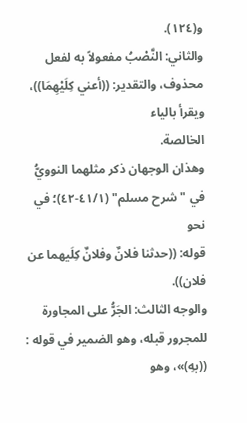و(١٢٤).
والثاني: النَّصْبُ مفعولاً به لفعل محذوف، والتقدير: ((أعني كِلَيْهِمَا))، ويقرأ بالياء
الخالصة.
وهذان الوجهان ذكر مثلهما النوويُّ في "شرح مسلم" (٤١/١-٤٢)؛ في نحو
قوله: ((حدثنا فلانٌ وفلانٌ كِلَيهما عن فلان)).
والوجه الثالث: الجَرُّ على المجاورة للمجرور قبله، وهو الضمير في قوله : ((بهِ)»، وهو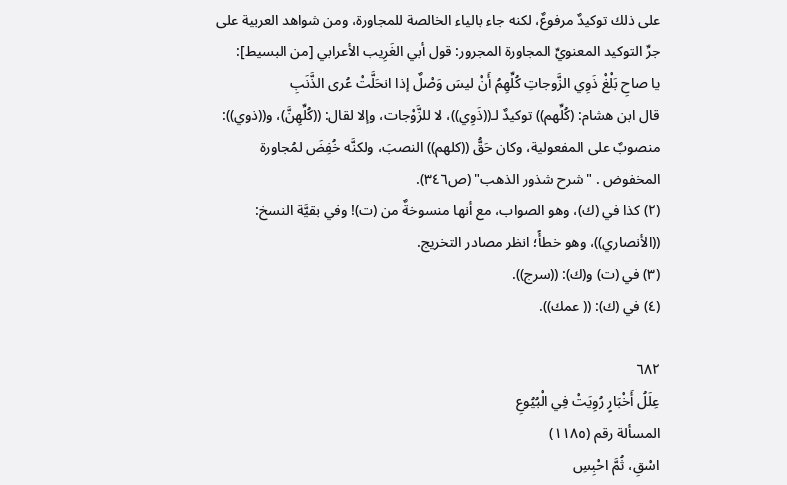على ذلك توكيدٌ مرفوعٌ، لكنه جاء بالياء الخالصة للمجاورة، ومن شواهد العربية على
جرِّ التوكيد المعنويِّ المجاورة المجرور: قول أبي الغَرِيب الأعرابي [من البسيط]:
يا صاحِ بَلْغْ ذَوِي الزَّوجاتِ كُلِّهِمُ أَنْ ليسَ وَصْلٌ إذا انحَلَّتْ عُرى الذَّنَبِ
قال ابن هشام: (كُلِّهم)) توكيدٌ لـ((ذَوِي))، لا للزَّوْجات، وإلا لقال: ((كُلِّهِنَّ)، و((ذوي)):
منصوبٌ على المفعولية، وكان حَقُّ ((كلهم)) النصبَ، ولكنَّه خُفِضَ لمُجاورة
المخفوض . "شرح شذور الذهب" (ص٣٤٦).
(٢) كذا في (ك)، وهو الصواب، مع أنها منسوخةٌ من (ت)! وفي بقيَّة النسخ:
((الأنصاري))، وهو خطأً؛ انظر مصادر التخريج.
(٣) في (ت) و(ك): ((سرج)).
(٤) في (ك): (( عمك)).

٦٨٢
عِلَلُ أَخْبَارٍ رُوِيَتْ فِي الْبُيُوعِ
المسألة رقم (١١٨٥)
اسْقِ، ثُمَّ احْبِسِ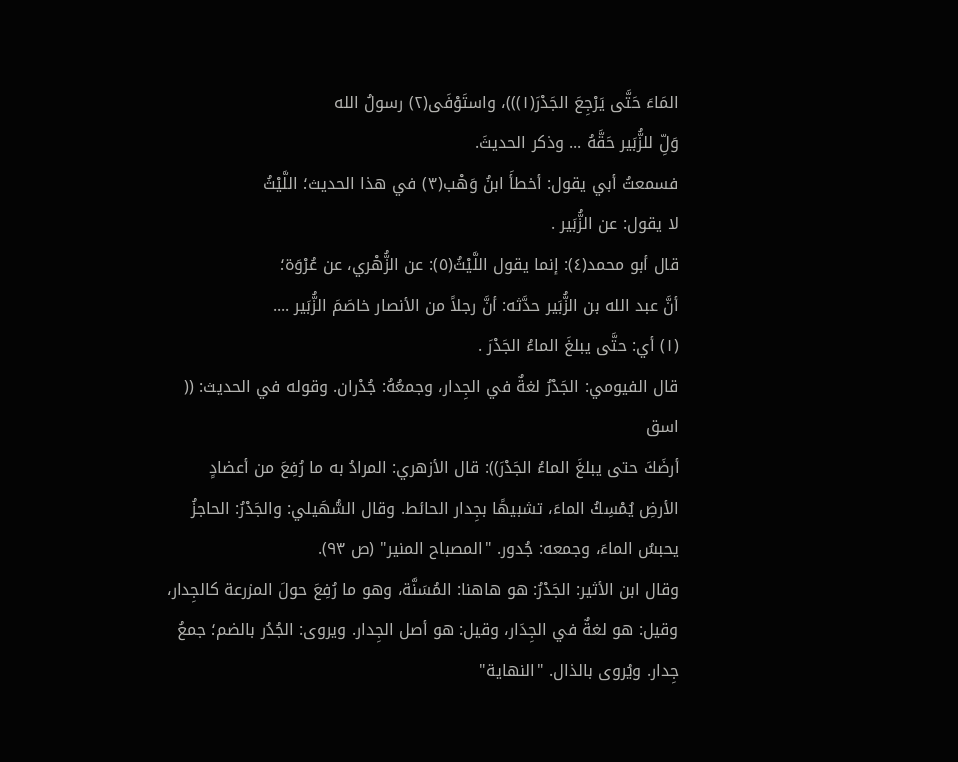المَاءَ حَتَّى يَرْجِعَ الجَدْرَ(١)))، واستَوْفَى(٢) رسولُ الله
وَلِّ للزُّبَير حَقَّهُ ... وذكر الحديثَ.
فسمعتُ أبي يقول: أخطأَ ابنُ وَهْب(٣) في هذا الحديث؛ اللَّيْثُ
لا يقول: عن الزُّبَير .
قال أبو محمد(٤): إنما يقول اللَّيْثُ(٥): عن الزُّهْري، عن عُرْوَة؛
أنَّ عبد الله بن الزُّبَير حدَّثه: أنَّ رجلاً من الأنصار خاصَمَ الزُّبَير ....
(١) أي: حتَّى يبلغَ الماءُ الجَدْرَ .
قال الفيومي: الجَدْرُ لغةٌ في الجِدار، وجمعُهُ: جُدْران. وقوله في الحديث: (( اسق
أرضَكَ حتى يبلغَ الماءُ الجَدْرَ)): قال الأزهري: المرادُ به ما رُفِعَ من أعضادٍ
الأرضِ يُمْسِكُ الماءَ، تشبيهًا بجِدار الحائط. وقال السُّهَيلي: والجَدْرُ: الحاجزُ
يحبسُ الماءَ، وجمعه: جُدور. "المصباح المنير" (ص ٩٣).
وقال ابن الأثير: الجَدْرُ: هو هاهنا: المُسَنَّة، وهو ما رُفِعَ حولَ المزرعة كالجِدار،
وقيل: هو لغةٌ في الجِدَار، وقيل: هو أصل الجِدار. ويروى: الجُدُر بالضم؛ جمعُ
جِدار. ويُروى بالذال. "النهاية"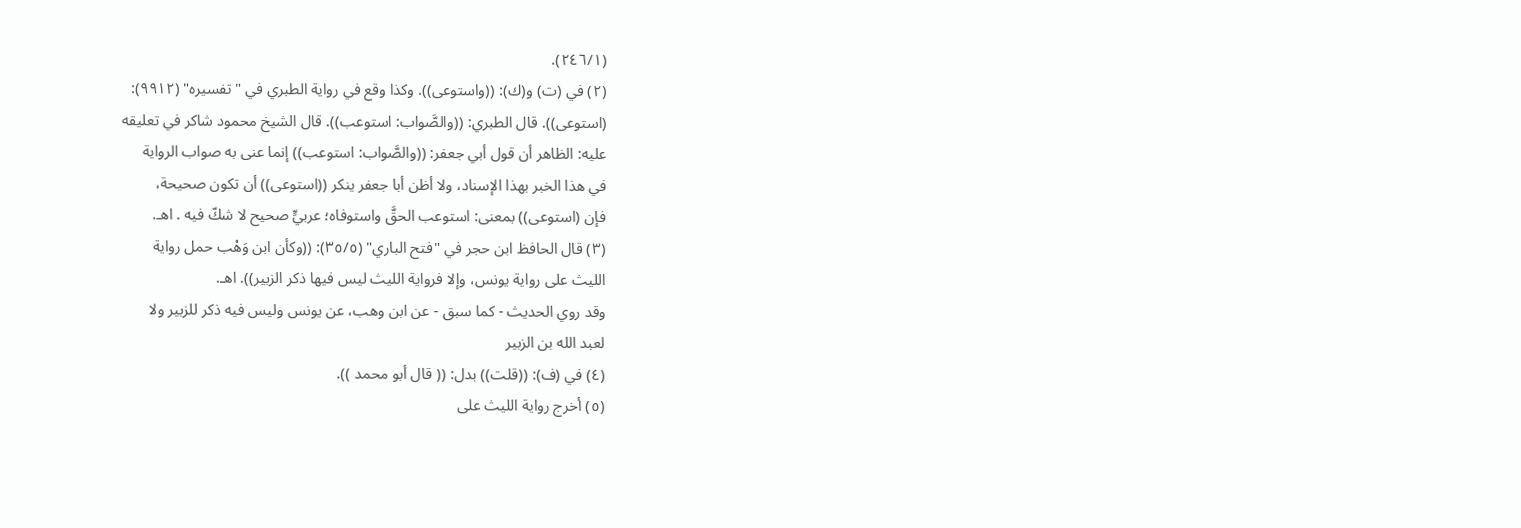(٢٤٦/١).
(٢) في (ت) و(ك): ((واستوعى)). وكذا وقع في رواية الطبري في " تفسيره" (٩٩١٢):
(استوعى)). قال الطبري: ((والصَّواب: استوعب)). قال الشيخ محمود شاكر في تعليقه
عليه: الظاهر أن قول أبي جعفر: ((والصَّواب: استوعب)) إنما عنى به صواب الرواية
في هذا الخبر بهذا الإسناد، ولا أظن أبا جعفر ينكر ((استوعى)) أن تكون صحيحة،
فإن (استوعی)) بمعنى: استوعب الحقَّ واستوفاه؛ عربيٍّ صحیح لا شكّ فیه . اهـ.
(٣) قال الحافظ ابن حجر في "فتح الباري" (٣٥/٥): ((وكأن ابن وَهْب حمل رواية
الليث على رواية يونس، وإلا فرواية الليث ليس فيها ذكر الزبير)). اهـ.
وقد روي الحديث - كما سبق - عن ابن وهب، عن يونس وليس فيه ذكر للزبير ولا
لعبد الله بن الزبير
(٤) في (ف): ((قلت)) بدل: (( قال أبو محمد )).
(٥) أخرج رواية الليث على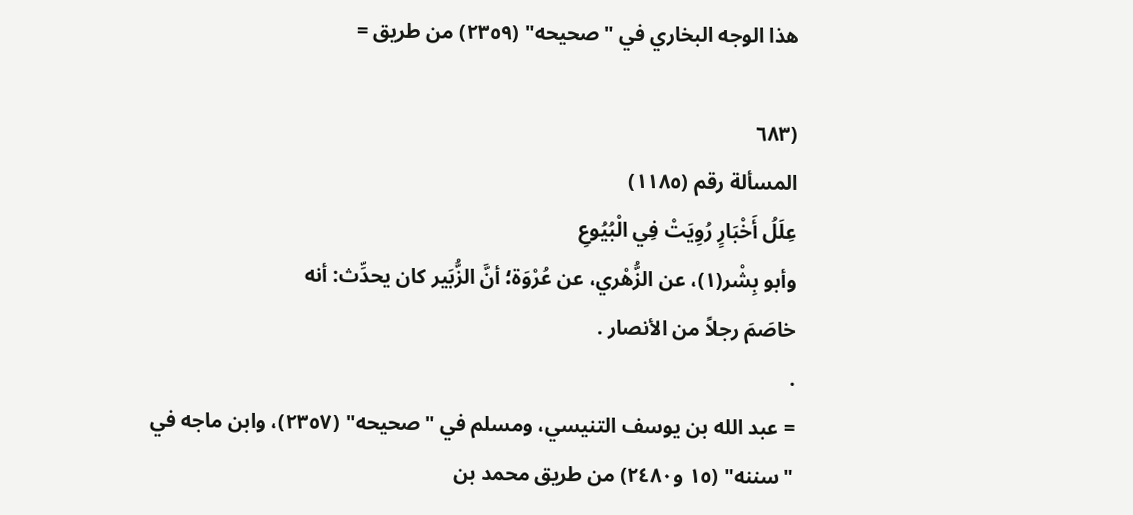هذا الوجه البخاري في "صحيحه" (٢٣٥٩) من طريق =

(٦٨٣
المسألة رقم (١١٨٥)
عِلَلُ أَخْبَارٍ رُوِيَتْ فِي الْبُيُوعِ
وأبو بِشْر(١)، عن الزُّهْري، عن عُرْوَة؛ أنَّ الزُّبَير كان يحدِّث: أنه
خاصَمَ رجلاً من الأنصار .
.
= عبد الله بن يوسف التنيسي، ومسلم في "صحيحه" (٢٣٥٧)، وابن ماجه في
"سننه" (١٥ و٢٤٨٠) من طريق محمد بن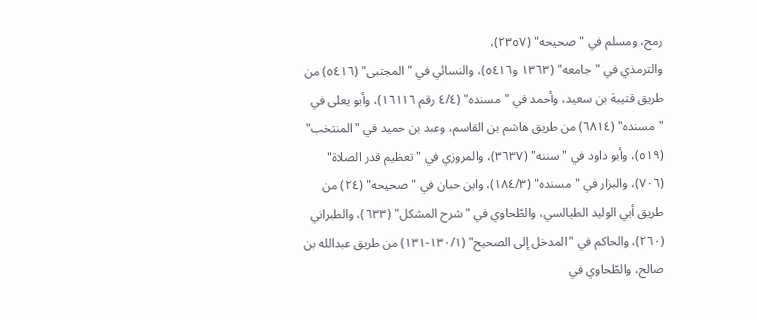رمح، ومسلم في "صحيحه" (٢٣٥٧)،
والترمذي في "جامعه" (١٣٦٣ و٥٤١٦)، والنسائي في "المجتبى" (٥٤١٦) من
طريق قتيبة بن سعيد، وأحمد في "مسنده" (٤/٤ رقم ١٦١١٦)، وأبو يعلى في
"مسنده" (٦٨١٤) من طريق هاشم بن القاسم، وعبد بن حميد في "المنتخب"
(٥١٩)، وأبو داود في "سننه" (٣٦٣٧)، والمروزي في "تعظيم قدر الصلاة"
(٧٠٦)، والبزار في "مسنده" (١٨٤/٣)، وابن حبان في "صحيحه" (٢٤) من
طريق أبي الوليد الطيالسي، والطّحاوي في "شرح المشكل" (٦٣٣)، والطبراني
(٢٦٠)، والحاكم في "المدخل إلى الصحيح" (١٣٠/١-١٣١) من طريق عبدالله بن
صالح، والطّحاوي في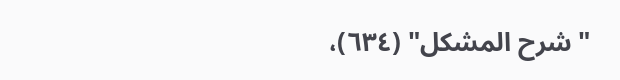"شرح المشكل" (٦٣٤)،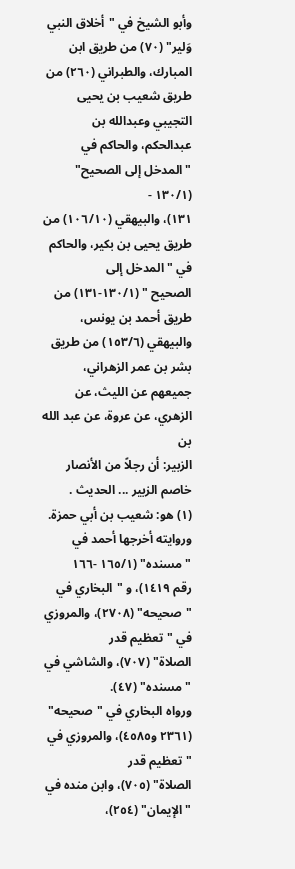وأبو الشيخ في "أخلاق النبي
وَلير" (٧٠) من طريق ابن المبارك، والطبراني (٢٦٠) من طريق شعيب بن يحيى
التجيبي وعبدالله بن عبدالحكم، والحاكم في "المدخل إلى الصحيح" (١٣٠/١ -
١٣١)، والبيهقي (١٠٦/١٠) من طريق يحيى بن بكير، والحاكم في "المدخل إلى
الصحيح " (١٣٠/١-١٣١) من طريق أحمد بن يونس، والبيهقي (١٥٣/٦) من طريق
بشر بن عمر الزهراني، جميعهم عن الليث، عن الزهري، عن عروة، عن عبد الله بن
الزبير: أن رجلاً من الأنصار خاصم الزبير ... الحديث .
(١) هو: شعيب بن أبي حمزة. وروايته أخرجها أحمد في "مسنده" (١٦٥/١ -١٦٦
رقم ١٤١٩)، و "البخاري في "صحيحه" (٢٧٠٨)، والمروزي في "تعظيم قدر
الصلاة" (٧٠٧)، والشاشي في "مسنده" (٤٧).
ورواه البخاري في "صحيحه" (٢٣٦١ و٤٥٨٥)، والمروزي في "تعظيم قدر
الصلاة" (٧٠٥)، وابن منده في "الإيمان" (٢٥٤)،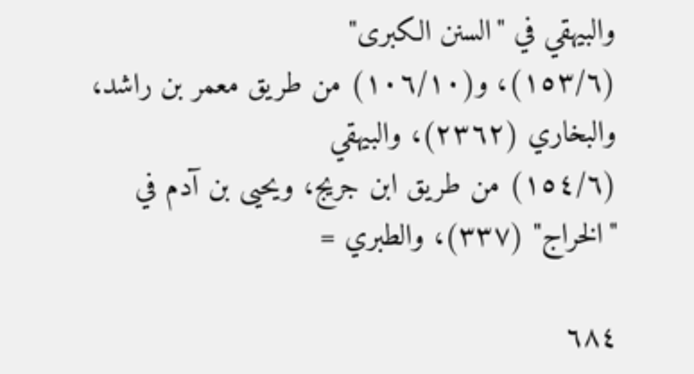والبيهقي في "السنن الكبرى"
(١٥٣/٦)، و(١٠٦/١٠) من طريق معمر بن راشد، والبخاري (٢٣٦٢)، والبيهقي
(١٥٤/٦) من طريق ابن جريج، ويحيى بن آدم في "الخراج" (٣٣٧)، والطبري =

٦٨٤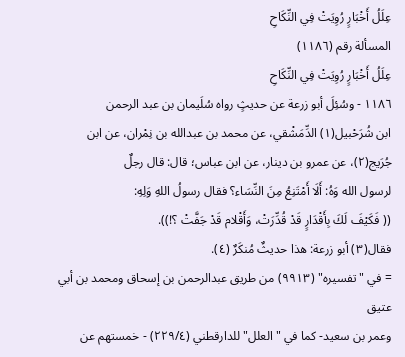عِلَلُ أَخْبَارٍ رُوِيَتْ فِي النِّكَاحِ
المسألة رقم (١١٨٦)
عِلَلُ أَخْبَارٍ رُوِيَتْ فِي النِّكَاحِ
١١٨٦ - وسُئِلَ أبو زرعة عن حديثٍ رواه سُلَيمان بن عبد الرحمن
ابن شُرَحْبيل(١) الدِّمَشْقي، عن محمد بن عبدالله بن نِمْران، عن ابن
جُرَيج(٢)، عن عمرو بن دينار، عن ابن عباس؛ قال: قال رجلٌ
لرسول الله وَهُ: أَلَا أَمْتَنِعُ مِنَ النِّسَاء؟ فقال رسولُ اللهِ وَلِهِ:
(( فَكَيْفَ لَكَ بِأَقْدَارٍ قَدْ قُدِّرَتْ، وَأَقْلام قَدْ جَفَّتْ ؟!)).
فقال(٣) أبو زرعة: هذا حديثٌ مُنكَرٌ (٤).
= في "تفسيره" (٩٩١٣) من طريق عبدالرحمن بن إسحاق ومحمد بن أبي عتيق
وعمر بن سعيد- كما في "العلل" للدارقطني (٢٢٩/٤) - خمستهم عن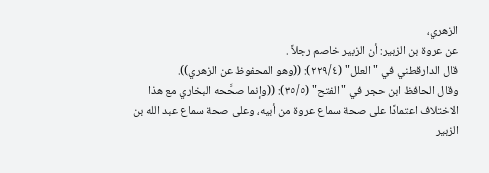الزهري،
عن عروة بن الزبير: أن الزبير خاصم رجلاً .
قال الدارقطني في "العلل" (٢٢٩/٤): ((وهو المحفوظ عن الزهري)).
وقال الحافظ ابن حجر في "الفتح" (٣٥/٥): ((وإنما صحَّحه البخاري مع هذا
الاختلاف اعتمادًا على صحة سماع عروة من أبيه، وعلى صحة سماع عبد الله بن
الزبير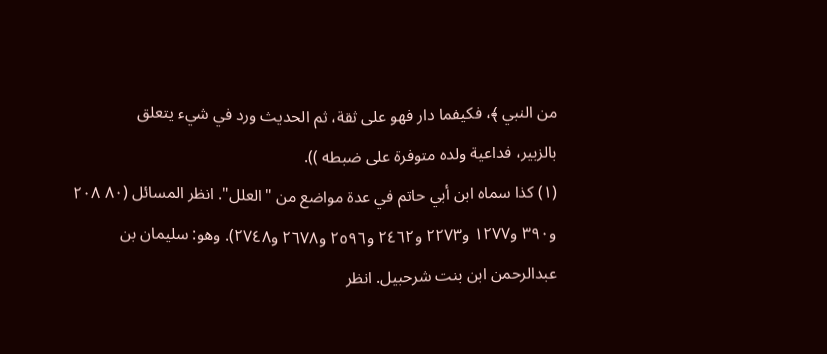من النبي ﴾، فكيفما دار فهو على ثقة، ثم الحديث ورد في شيء يتعلق
بالزبير، فداعية ولده متوفرة على ضبطه )).
(١) كذا سماه ابن أبي حاتم في عدة مواضع من "العلل". انظر المسائل (٨٠ ٢٠٨
و٣٩٠ و١٢٧٧ و٢٢٧٣ و٢٤٦٢ و٢٥٩٦ و٢٦٧٨ و٢٧٤٨). وهو: سليمان بن
عبدالرحمن ابن بنت شرحبيل. انظر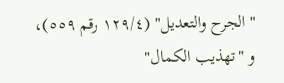"الجرح والتعديل" (١٢٩/٤ رقم ٥٥٩)،
و "تهذيب الكمال"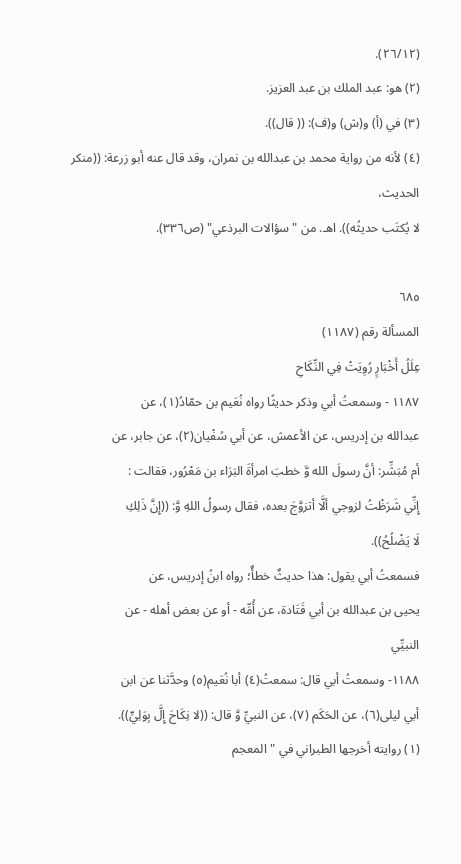(٢٦/١٢).
(٢) هو: عبد الملك بن عبد العزيز.
(٣) في (أ) و(ش) و(ف): (( قال)).
(٤) لأنه من رواية محمد بن عبدالله بن نمران، وقد قال عنه أبو زرعة: ((منكر الحديث،
لا يُكتَب حديثُه)). اهـ. من "سؤالات البرذعي" (ص٣٣٦).

٦٨٥
المسألة رقم (١١٨٧)
عِلَلُ أَخْبَارٍ رُوِيَتْ فِي النِّكَاحِ
١١٨٧ - وسمعتُ أبي وذكر حديثًا رواه نُعَيم بن حمّادُ(١)، عن
عبدالله بن إدريس، عن الأعمش، عن أبي سُفْيان(٢)، عن جابر، عن
أم مُبَشِّر: أنَّ رسولَ الله وَّ خطبَ امرأةَ البَرَاء بن مَعْرُور، فقالت :
إِنِّي شَرَظْتُ لزوجي ألَّا أتزوَّجَ بعده، فقال رسولُ اللهِ وَّ: ((إِنَّ ذَلِكِ
لَا يَضْلُحُ)).
فسمعتُ أبي يقول: هذا حديثٌ خطأٌ؛ رواه ابنُ إدريس، عن
يحيى بن عبدالله بن أبي قَتَادة، عن أُمِّه - أو عن بعض أهله - عن
النبيِّي
١١٨٨- وسمعتُ أبي قال: سمعتُ(٤) أبا نُعَيم(٥) وحدَّثنا عن ابن
أبي ليلى(٦)، عن الحَكَم (٧)، عن النبيِّ وَّ قال: ((لا نِكَاحَ إِلَّ بِوَلِيٍّ)).
(١) روايته أخرجها الطبراني في "المعجم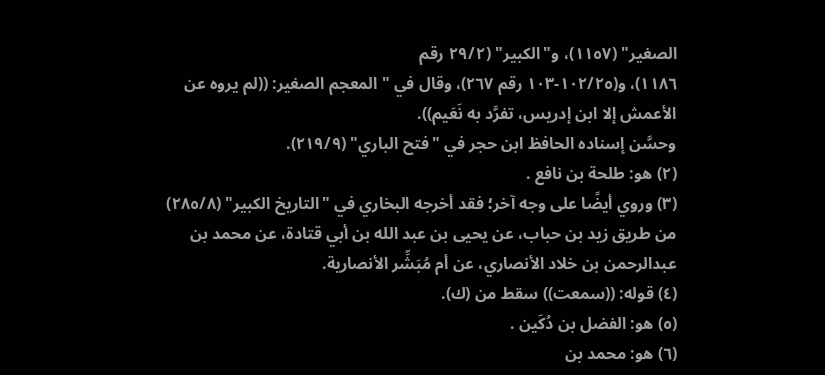الصغير" (١١٥٧)، و"الكبير" (٢٩/٢ رقم
١١٨٦)، و(١٠٢/٢٥-١٠٣ رقم ٢٦٧)، وقال في "المعجم الصغير: ((لم يروه عن
الأعمش إلا ابن إدريس، تفرَّد به نَعَيم)).
وحسَّن إسناده الحافظ ابن حجر في "فتح الباري" (٢١٩/٩).
(٢) هو: طلحة بن نافع .
(٣) وروي أيضًا على وجه آخر؛ فقد أخرجه البخاري في "التاريخ الكبير" (٢٨٥/٨)
من طريق زيد بن حباب، عن يحيى بن عبد الله بن أبي قتادة، عن محمد بن
عبدالرحمن بن خلاد الأنصاري، عن أم مُبَشِّر الأنصارية.
(٤) قوله: ((سمعت)) سقط من (ك).
(٥) هو: الفضل بن دُكَين .
(٦) هو: محمد بن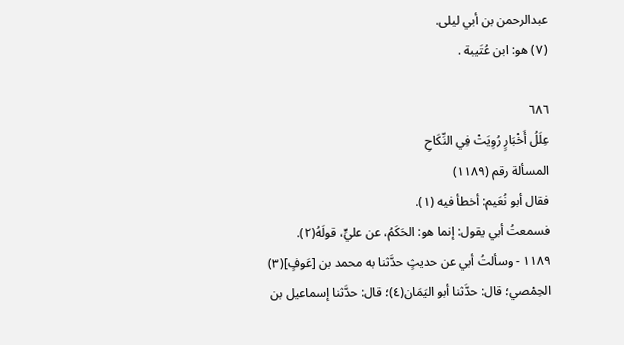عبدالرحمن بن أبي ليلى.
(٧) هو: ابن عُتَيبة .

٦٨٦
عِلَلُ أَخْبَارٍ رُوِيَتْ فِي النِّكَاحِ
المسألة رقم (١١٨٩)
فقال أبو نُعَيم: أخطأ فيه (١).
فسمعتُ أبي يقول: إنما هو: الحَكَمُ، عن عليٍّ، قولَهُ(٢).
١١٨٩ - وسألتُ أبي عن حديثٍ حدَّثنا به محمد بن [عَوفٍ](٣)
الحِمْصي؛ قال: حدَّثنا أبو اليَمَان(٤)؛ قال: حدَّثنا إسماعيل بن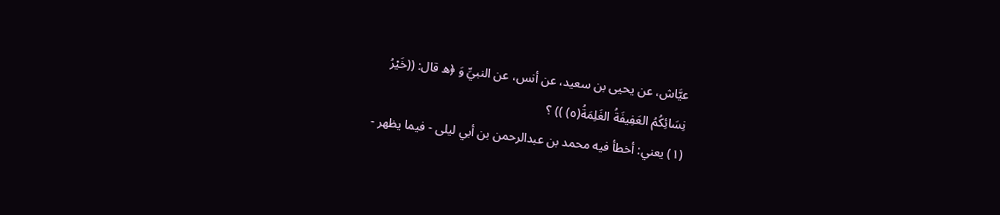عيَّاش، عن يحيى بن سعيد، عن أنس، عن النبيِّ وَ ﴿ه قال: ((خَيْرُ
نِسَائِكُمُ العَفِيفَةُ الغَلِمَةُ(٥) )) ؟
(١) يعني: أخطأ فيه محمد بن عبدالرحمن بن أبي ليلى - فيما يظهر -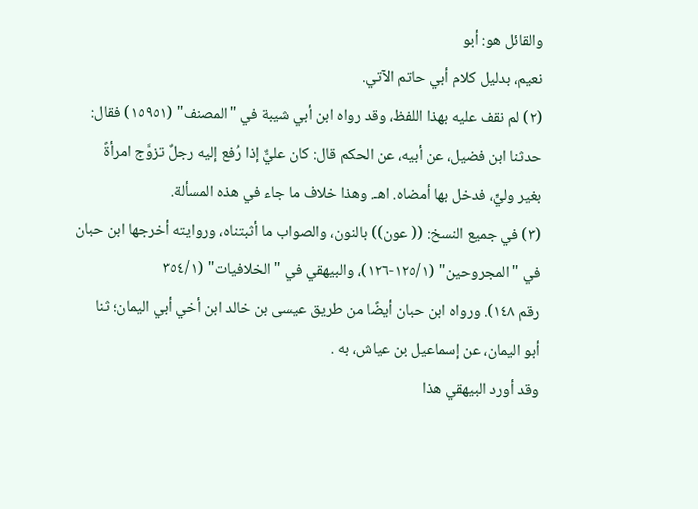والقائل هو: أبو
نعيم، بدليل كلام أبي حاتم الآتي.
(٢) لم نقف عليه بهذا اللفظ، وقد رواه ابن أبي شيبة في "المصنف" (١٥٩٥١) فقال:
حدثنا ابن فضيل، عن أبيه، عن الحكم قال: كان عليٌّ إذا رُفع إليه رجلٌ تزوَّج امرأةً
بغير وليٍّ، فدخل بها أمضاه. اهـ. وهذا خلاف ما جاء في هذه المسألة.
(٣) في جميع النسخ: (( عون)) بالنون، والصواب ما أثبتناه، وروايته أخرجها ابن حبان
في "المجروحين" (١٢٥/١-١٢٦)، والبيهقي في "الخلافيات" (٣٥٤/١
رقم ١٤٨). ورواه ابن حبان أيضًا من طريق عيسى بن خالد ابن أخي أبي اليمان؛ ثنا
أبو اليمان، عن إسماعيل بن عياش، به .
وقد أورد البيهقي هذا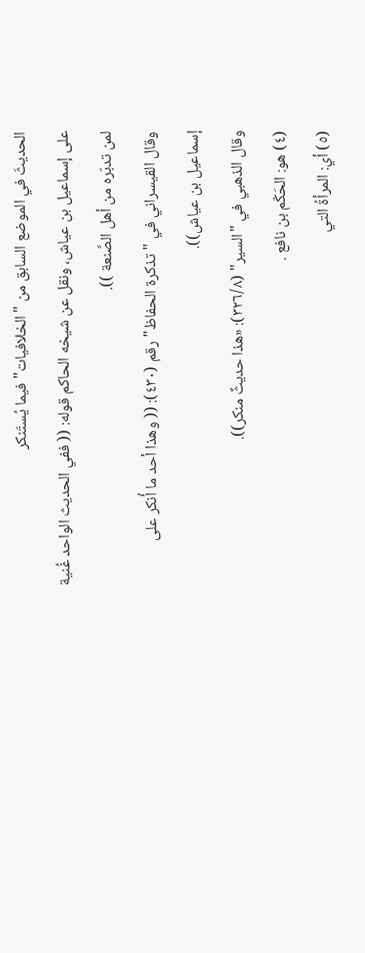الحديثَ في الموضع السابق من "الخلافيات" فيما يُستَنكر
على إسماعيل بن عياش، ونقل عن شيخه الحاكم قوله: (( ففي الحديث الواحد غُنية
لمن تدبّره من أهل الصَّنعة )).
وقال القيسراني في "تذكرة الحفاظ" رقم (٤٣٠): (( وهذا أحد ما أُنكر على
إسماعيل بن عياش)).
وقال الذهبي في "السير" (٣٢٦/٨): «هذا حديثٌ منكر)).
(٤) هو: الحَكّم بن نافع .
(٥) أي: المرأةُ التي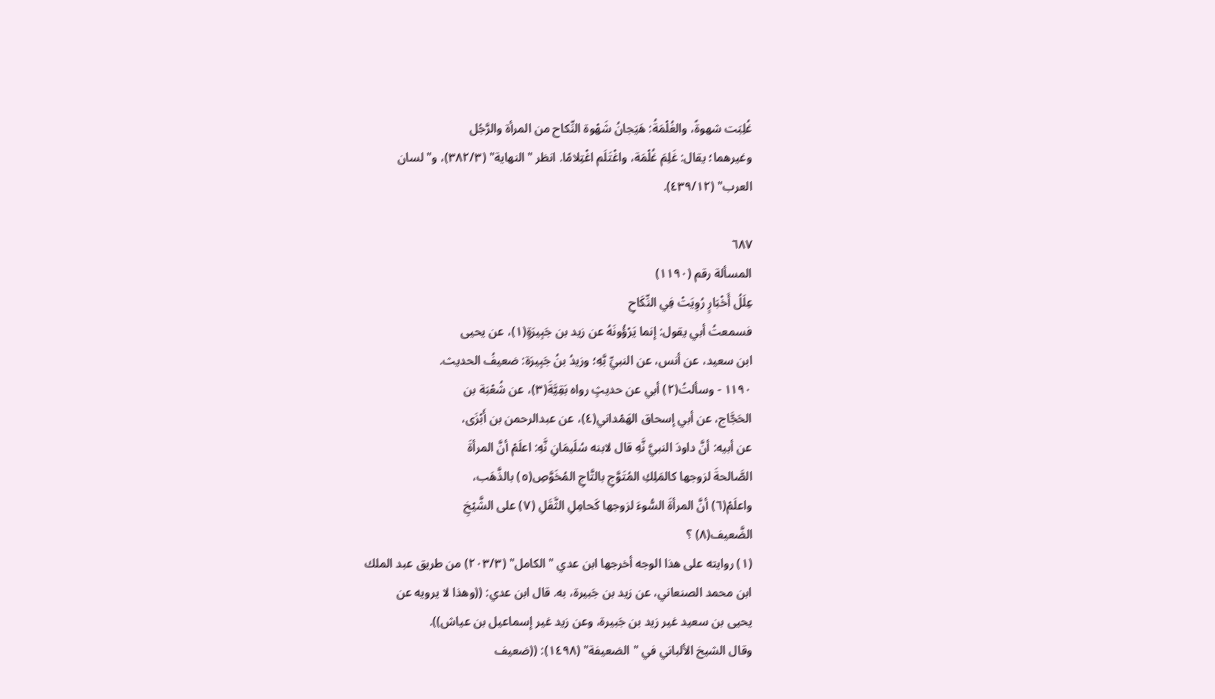غُلِبَت شهوةً، والغُلْمَةُ: هَيَجانُ شَهْوة النِّكاح من المرأة والرَّجُل
وغيرهما؛ يقال: غَلِمَ غُلْمَة، واغْتَلَم اغْتِلامًا. انظر "النهاية" (٣٨٢/٣)، و"لسان
العرب" (٤٣٩/١٢).

٦٨٧
المسألة رقم (١١٩٠)
عِلَلُ أَخْبَارٍ رُوِيَتْ فِي النِّكَاحِ
فسمعتُ أبي يقول: إنما يَرْؤُونَهُ عن زيد بن جَبِيرَةٍ(١)، عن یحیی
ابن سعيد، عن أنس، عن النبيِّ بَّهِ؛ وزيدُ بنُ جَبِيرَة: ضعيفُ الحديث.
١١٩٠ - وسألتُ(٢) أبي عن حديثٍ رواه بَقِيَّةَ(٣)، عن شُعْبَة بن
الحَجَّاج، عن أبي إسحاق الهَمْداني(٤)، عن عبدالرحمن بن أَبْزَى،
عن أبيه: أنَّ داودَ النبيَّ نَّهِ قال لابنه سُلَيمَانِ نَّهِ: اعلَمْ أنَّ المرأةَ
الصَّالحةَ لزوجها كالمَلِكِ المُتَوَّجِ بالتَّاجِ المُخَوَّصِ(٥) بالذَّهَب،
واعلَمْ(٦) أنَّ المرأةَ السُّوءَ لزوجها كَحامِلِ الثَّقَلِ (٧) على الشَّيْخِ
الضَّعيف(٨) ؟
(١) روايته على هذا الوجه أخرجها ابن عدي "الكامل" (٢٠٣/٣) من طريق عبد الملك
ابن محمد الصنعاني، عن زيد بن جَبيرة، به. قال ابن عدي: ((وهذا لا يرويه عن
يحيى بن سعيد غير زيد بن جَبيرة، وعن زيد غير إسماعيل بن عياش)).
وقال الشيخ الألباني في "الضعيفة" (١٤٩٨): ((ضعيف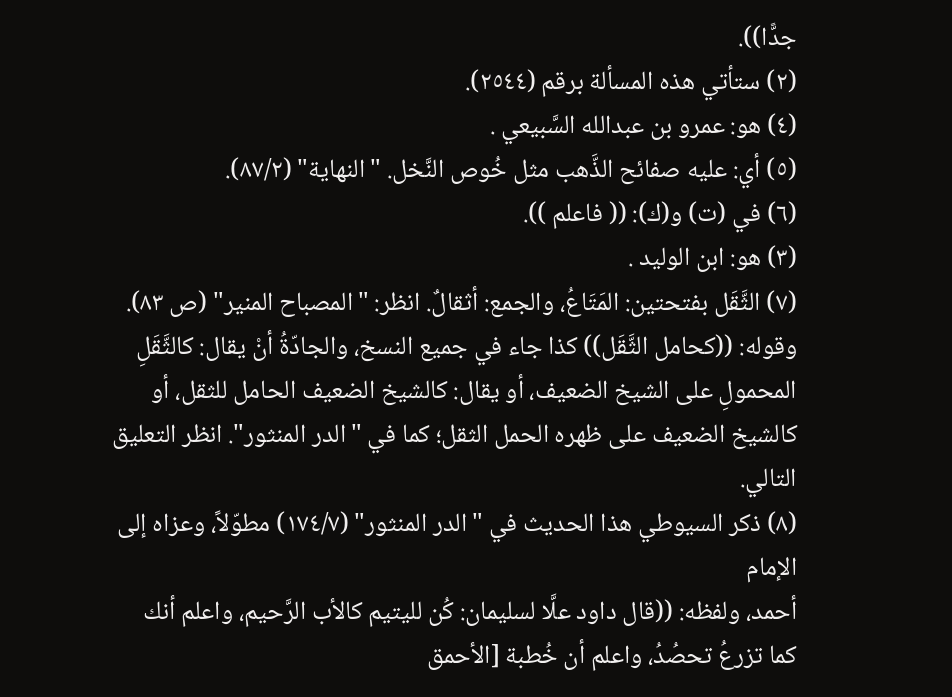جدًّا)).
(٢) ستأتي هذه المسألة برقم (٢٥٤٤).
(٤) هو: عمرو بن عبدالله السَّبيعي .
(٥) أي: عليه صفائح الذَّهب مثل خُوص النَّخل. "النهاية" (٨٧/٢).
(٦) في (ت) و(ك): (( فاعلم )).
(٣) هو: ابن الوليد .
(٧) الثَّقَل بفتحتين: المَتَاعُ، والجمع: أثقالٌ. انظر: "المصباح المنير" (ص ٨٣).
وقوله: ((كحامل الثَّقَل)) كذا جاء في جميع النسخ، والجادّةُ أنْ يقال: كالثَّقَلِ
المحمولِ على الشيخ الضعيف، أو يقال: كالشيخ الضعيف الحامل للثقل، أو
كالشيخ الضعيف على ظهره الحمل الثقل؛ كما في "الدر المنثور". انظر التعليق
التالي.
(٨) ذكر السيوطي هذا الحديث في "الدر المنثور" (١٧٤/٧) مطوّلاً، وعزاه إلى الإمام
أحمد، ولفظه: ((قال داود علَّا لسليمان: كُن لليتيم كالأب الرَّحيم، واعلم أنك
كما تزرعُ تحصُدُ، واعلم أن خُطبة [الأحمق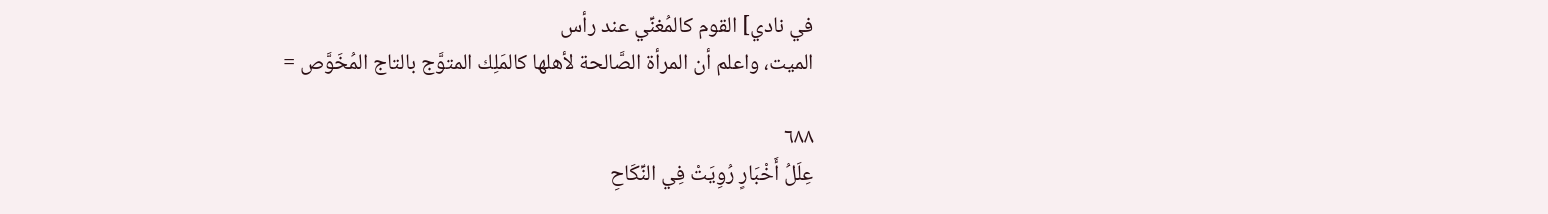في نادي] القوم كالمُغنِّي عند رأس
الميت، واعلم أن المرأة الصَّالحة لأهلها كالمَلِك المتوَّج بالتاج المُخَوَّص =

٦٨٨
عِلَلُ أَخْبَارٍ رُوِيَتْ فِي النِّكَاحِ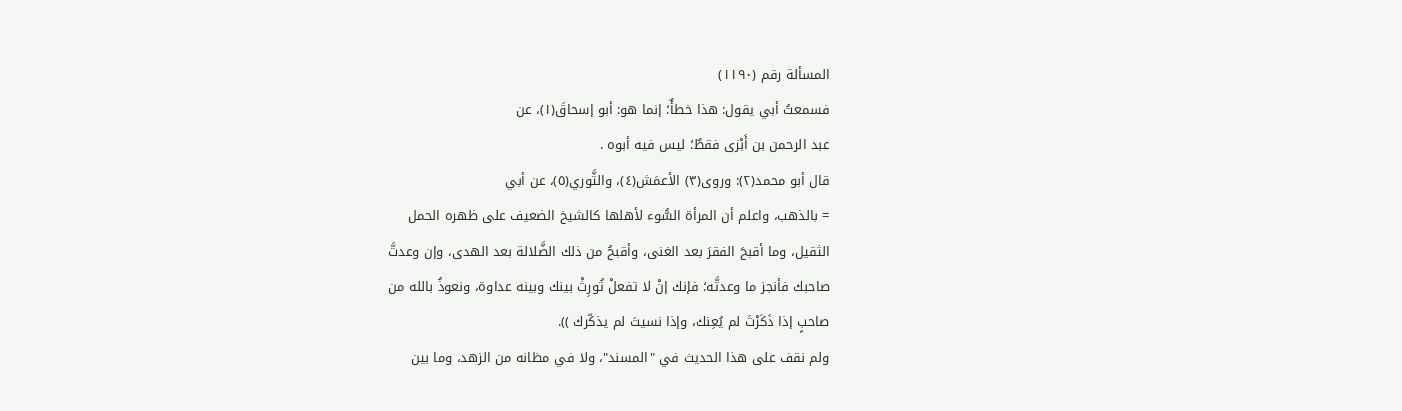المسألة رقم (١١٩٠)
فسمعتُ أبي يقول: هذا خطأٌ؛ إنما هو: أبو إسحاقَ(١)، عن
عبد الرحمن بن أَبْزى فقطٌ؛ ليس فيه أبوه .
قال أبو محمد(٢): وروى(٣) الأعمَش(٤)، والثَّوري(٥)، عن أبي
= بالذهب، واعلم أن المرأة السُّوء لأهلها كالشيخ الضعيف على ظهره الحمل
الثقيل، وما أقبحَ الفقرَ بعد الغنى، وأقبحُ من ذلك الضَّلالة بعد الهدى، وإن وعدتَّ
صاحبك فأنجز ما وعدتَّه؛ فإنك إنْ لا تفعلْ تُورِثْ بينك وبينه عداوة، ونعوذُ بالله من
صاحبٍ إذا ذَكَرْتَ لم يُعِنك، وإذا نسيتَ لم يذكّرك )).
ولم نقف على هذا الحديث في "المسند"، ولا في مظانه من الزهد، وما بين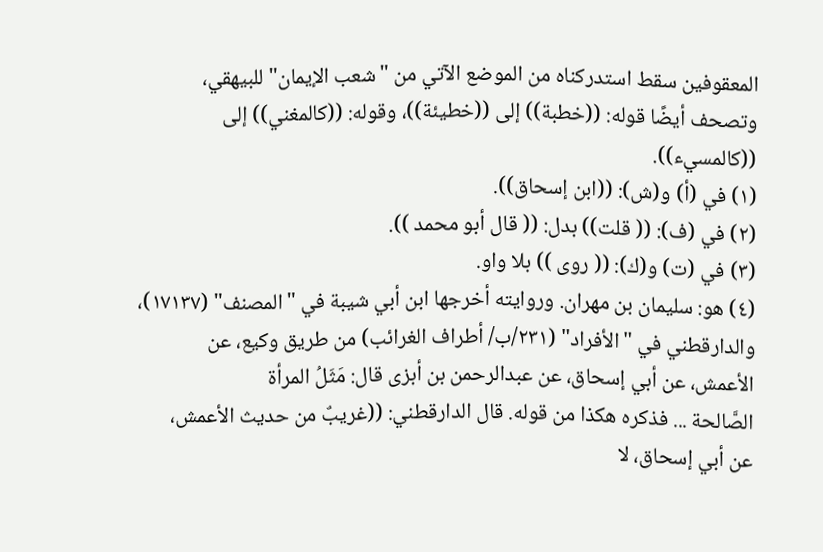المعقوفين سقط استدركناه من الموضع الآتي من "شعب الإيمان" للبيهقي،
وتصحف أيضًا قوله: ((خطبة)) إلى ((خطيئة))، وقوله: ((كالمغني)) إلى ((كالمسيء)).
(١) في (أ) و(ش): ((ابن إسحاق)).
(٢) في (ف): (( قلت)) بدل: (( قال أبو محمد )).
(٣) في (ت) و(ك): (( روى )) بلا واو.
(٤) هو: سليمان بن مهران. وروايته أخرجها ابن أبي شيبة في "المصنف" (١٧١٣٧)،
والدارقطني في "الأفراد" (٢٣١/ب/ أطراف الغرائب) من طريق وكيع، عن
الأعمش، عن أبي إسحاق، عن عبدالرحمن بن أبزى قال: مَثَلُ المرأة
الصَّالحة ... فذكره هكذا من قوله. قال الدارقطني: ((غريبٌ من حديث الأعمش،
عن أبي إسحاق، لا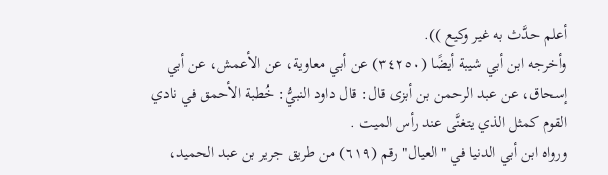أعلم حدَّث به غیر وكيع )).
وأخرجه ابن أبي شيبة أيضًا (٣٤٢٥٠) عن أبي معاوية، عن الأعمش، عن أبي
إسحاق، عن عبد الرحمن بن أبزى قال: قال داود النبيُّ: خُطبة الأحمق في نادي
القوم كمثل الذي يتغنَّى عند رأس الميت .
ورواه ابن أبي الدنيا في "العيال" رقم (٦١٩) من طريق جرير بن عبد الحميد،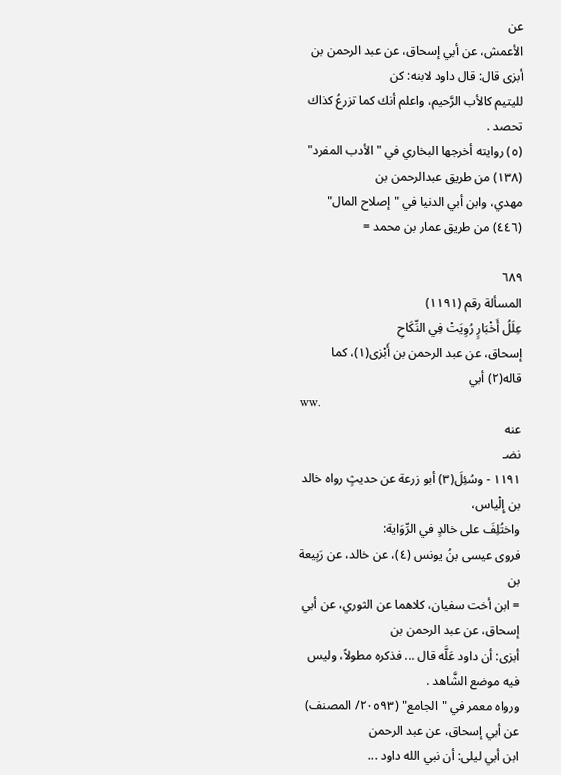عن
الأعمش، عن أبي إسحاق، عن عبد الرحمن بن أبزى قال: قال داود لابنه: كن
لليتيم كالأب الرَّحيم، واعلم أنك كما تزرعُ كذاك تحصد .
(٥) روايته أخرجها البخاري في "الأدب المفرد" (١٣٨) من طريق عبدالرحمن بن
مهدي، وابن أبي الدنيا في "إصلاح المال" (٤٤٦) من طريق عمار بن محمد =

٦٨٩
المسألة رقم (١١٩١)
عِلَلُ أَخْبَارٍ رُوِيَتْ فِي النِّكَاحِ
إسحاق، عن عبد الرحمن بن أَبْزى(١)، كما قاله(٢) أبي
ww.
عنه
نضـ
١١٩١ - وسُئِلَ(٣) أبو زرعة عن حديثٍ رواه خالد بن إِلْياس،
واختُلِفَ على خالدٍ في الرِّوَاية:
فروى عيسى بنُ يونس (٤)، عن خالد، عن رَبِيعة بن
= ابن أخت سفيان، كلاهما عن الثوري، عن أبي إسحاق، عن عبد الرحمن بن
أبزى: أن داود عَلَّه قال ... فذكره مطولاً، وليس فيه موضع الشَّاهد .
ورواه معمر في "الجامع" (٢٠٥٩٣/ المصنف) عن أبي إسحاق، عن عبد الرحمن
ابن أبي ليلى: أن نبي الله داود ...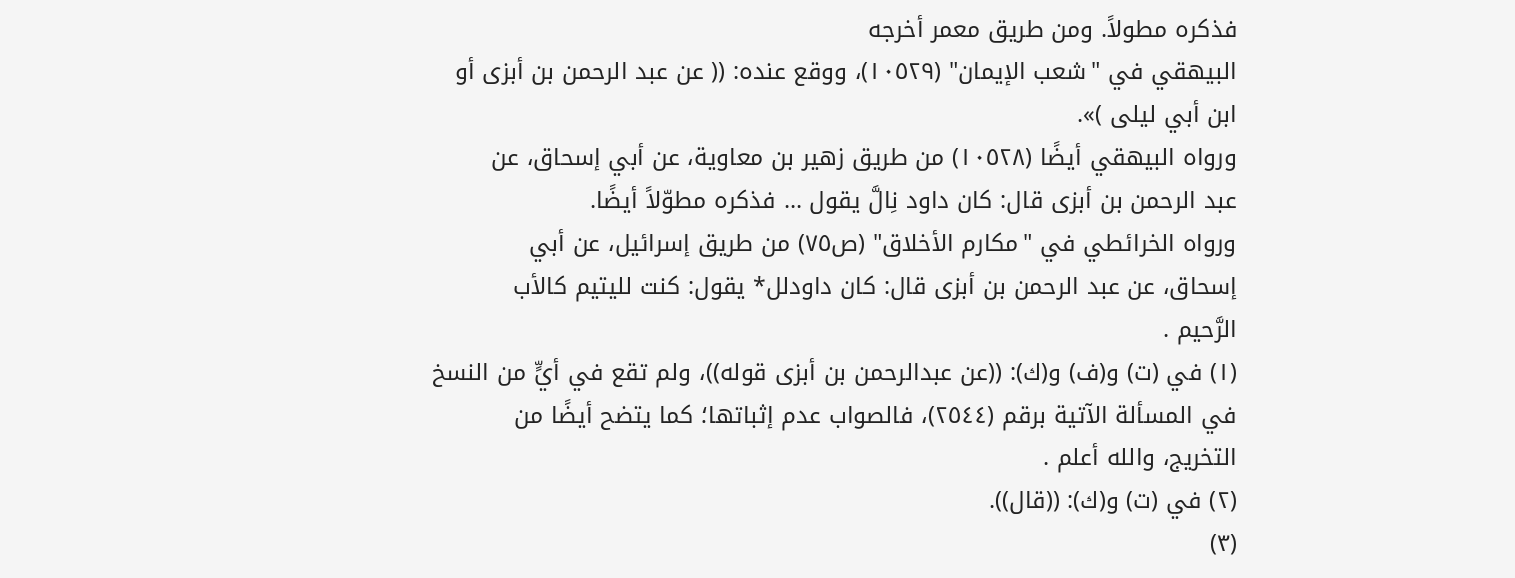فذكره مطولاً. ومن طريق معمر أخرجه
البيهقي في "شعب الإيمان" (١٠٥٢٩)، ووقع عنده: (( عن عبد الرحمن بن أبزى أو
ابن أبي ليلى )».
ورواه البيهقي أيضًا (١٠٥٢٨) من طريق زهير بن معاوية، عن أبي إسحاق، عن
عبد الرحمن بن أبزى قال: كان داود نِالَّ يقول ... فذكره مطوّلاً أيضًا.
ورواه الخرائطي في "مكارم الأخلاق" (ص٧٥) من طريق إسرائيل، عن أبي
إسحاق، عن عبد الرحمن بن أبزى قال: كان داودلل* يقول: كنت لليتيم كالأب
الرَّحيم .
(١) في (ت) و(ف) و(ك): ((عن عبدالرحمن بن أبزى قوله))، ولم تقع في أيٍّ من النسخ
في المسألة الآتية برقم (٢٥٤٤)، فالصواب عدم إثباتها؛ كما يتضح أيضًا من
التخريج، والله أعلم .
(٢) في (ت) و(ك): ((قال)).
(٣)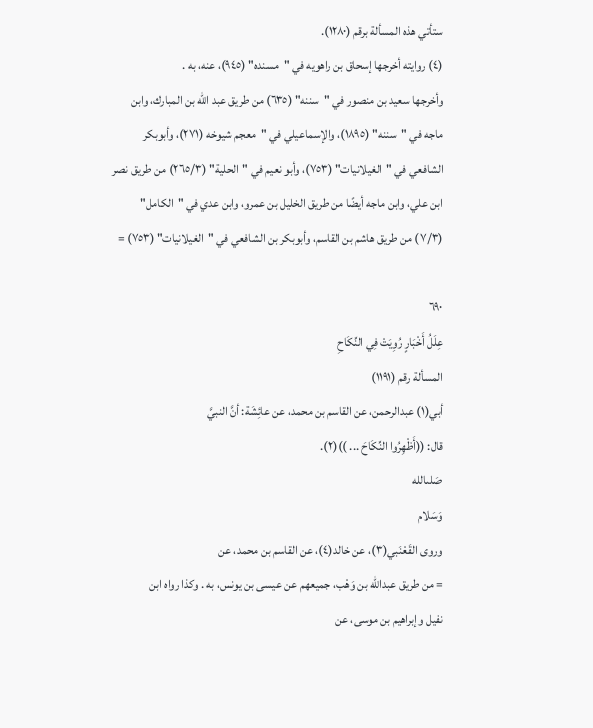ستأتي هذه المسألة برقم (١٢٨٠).
(٤) روايته أخرجها إسحاق بن راهويه في "مسنده" (٩٤٥)، عنه، به .
وأخرجها سعيد بن منصور في "سننه" (٦٣٥) من طريق عبد الله بن المبارك، وابن
ماجه في "سننه" (١٨٩٥)، والإسماعيلي في "معجم شيوخه (٢٧١)، وأبوبكر
الشافعي في "الغيلانيات" (٧٥٣)، وأبو نعيم في "الحلية" (٢٦٥/٣) من طريق نصر
ابن علي، وابن ماجه أيضًا من طريق الخليل بن عمرو، وابن عدي في "الكامل"
(٧/٣) من طريق هاشم بن القاسم، وأبوبكر بن الشافعي في "الغيلانيات" (٧٥٣) =

٦٩٠
عِلَلُ أَخْبَارٍ رُوِيَتْ فِي النِّكَاحِ
المسألة رقم (١١٩١)
أبي(١) عبدالرحمن، عن القاسم بن محمد، عن عائِشَة: أنَّ النبيَّ
قال: ((أَظْهِرُوا النِّكَاحَ ... ))(٢).
صَلىالله
وَسَلام
وروى القَعْنَبي(٣)، عن خالد(٤)، عن القاسم بن محمد، عن
= من طريق عبدالله بن وَهْب، جميعهم عن عيسى بن يونس، به . وكذا رواه ابن
نفيل وإبراهيم بن موسى، عن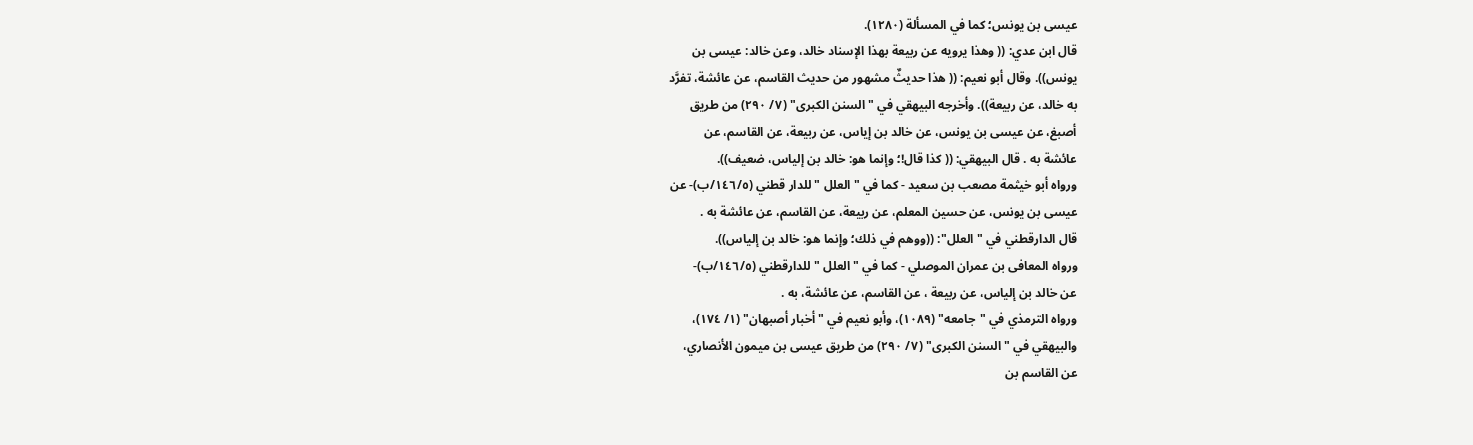عيسى بن يونس؛ كما في المسألة (١٢٨٠).
قال ابن عدي: (( وهذا يرويه عن ربيعة بهذا الإسناد خالد، وعن خالد: عيسى بن
يونس)). وقال أبو نعيم: (( هذا حديثٌ مشهور من حديث القاسم، عن عائشة، تفرَّد
به خالد، عن ربيعة)). وأخرجه البيهقي في "السنن الكبرى" (٧/ ٢٩٠) من طريق
أصبغ، عن عيسى بن يونس، عن خالد بن إياس، عن ربيعة، عن القاسم، عن
عائشة به . قال البيهقي: (( كذا قال!؛ وإنما هو: خالد بن إلياس، ضعيف)).
ورواه أبو خيثمة مصعب بن سعيد - كما في "العلل " للدار قطني (١٤٦/٥/ب)- عن
عيسى بن يونس، عن حسين المعلم، عن ربيعة، عن القاسم، عن عائشة به .
قال الدارقطني في "العلل": ((ووهم في ذلك؛ وإنما هو: خالد بن إلياس)).
ورواه المعافى بن عمران الموصلي - كما في "العلل " للدارقطني (١٤٦/٥/ب)-
عن خالد بن إلياس، عن ربيعة ، عن القاسم، عن عائشة، به .
ورواه الترمذي في "جامعه" (١٠٨٩)، وأبو نعيم في "أخبار أصبهان" (١/ ١٧٤)،
والبيهقي في "السنن الكبرى" (٧/ ٢٩٠) من طريق عيسى بن ميمون الأنصاري،
عن القاسم بن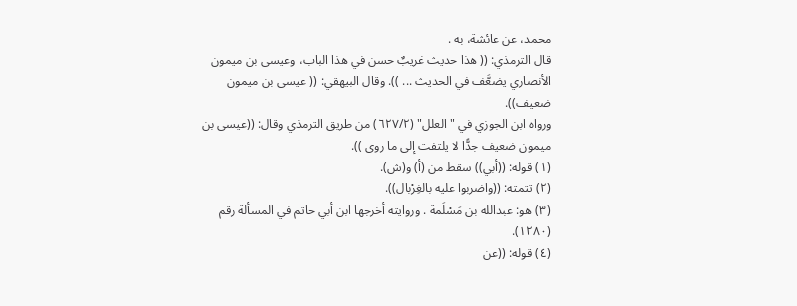محمد، عن عائشة، به .
قال الترمذي: (( هذا حديث غريبٌ حسن في هذا الباب، وعيسى بن ميمون
الأنصاري يضعَّف في الحديث ... )). وقال البيهقي: (( عيسى بن ميمون ضعيف)).
ورواه ابن الجوزي في "العلل" (٦٢٧/٢) من طريق الترمذي وقال: ((عيسى بن
میمون ضعيف جدًّا لا يلتفت إلى ما روی )).
(١) قوله: ((أبي)) سقط من (أ) و(ش).
(٢) تتمته: ((واضربوا عليه بالغِرْبال)).
(٣) هو: عبدالله بن مَسْلَمة . وروايته أخرجها ابن أبي حاتم في المسألة رقم (١٢٨٠).
(٤) قوله: ((عن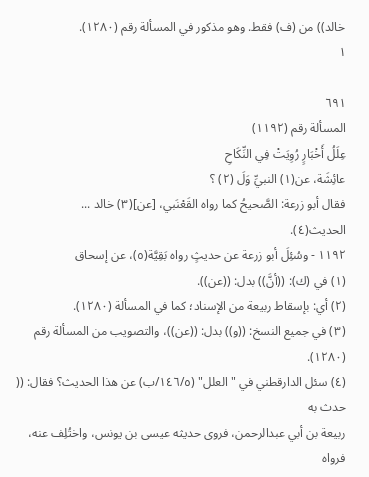خالد)) من (ف) فقط. وهو مذكور في المسألة رقم (١٢٨٠).
١

٦٩١
المسألة رقم (١١٩٢)
عِلَلُ أَخْبَارٍ رُوِيَتْ فِي النِّكَاحِ
عائِشَة، عن(١) النبيِّ وَلَ (٢) ؟
فقال أبو زرعة: الصَّحيحُ كما رواه القَعْنَبي، [عن](٣) خالد ...
الحديث(٤).
١١٩٢ - وسُئِلَ أبو زرعة عن حديثٍ رواه بَقِيَّة(٥)، عن إسحاق
(١) في (ك): ((أنَّ)) بدل: ((عن)).
(٢) أي: بإسقاط ربيعة من الإسناد؛ كما في المسألة (١٢٨٠).
(٣) في جميع النسخ: ((و)) بدل: ((عن))، والتصويب من المسألة رقم (١٢٨٠).
(٤) سئل الدارقطني في "العلل" (١٤٦/٥/ب) عن هذا الحديث؟ فقال: (( حدث به
ربيعة بن أبي عبدالرحمن، فروى حديثه عيسى بن يونس، واختُلِف عنه، فرواه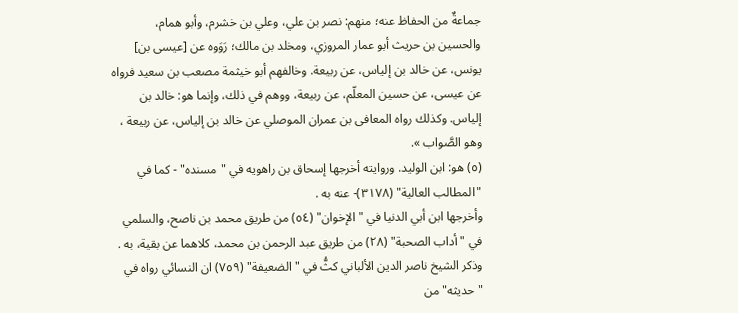جماعةٌ من الحفاظ عنه؛ منهم: نصر بن علي، وعلي بن خشرم، وأبو همام،
والحسين بن حريث أبو عمار المروزي، ومخلد بن مالك؛ رَوَوه عن [عيسى بن]
يونس، عن خالد بن إلياس، عن ربيعة. وخالفهم أبو خيثمة مصعب بن سعيد فرواه
عن عيسى، عن حسين المعلّم، عن ربيعة، ووهم في ذلك، وإنما هو: خالد بن
إلياس. وكذلك رواه المعافى بن عمران الموصلي عن خالد بن إلياس، عن ربيعة ،
وهو الصَّواب ».
(٥) هو: ابن الوليد. وروايته أخرجها إسحاق بن راهويه في "مسنده" - كما في
"المطالب العالية" (٣١٧٨)- عنه به .
وأخرجها ابن أبي الدنيا في "الإخوان" (٥٤) من طريق محمد بن ناصح، والسلمي
في "أداب الصحبة" (٢٨) من طريق عبد الرحمن بن محمد، كلاهما عن بقية، به .
وذكر الشيخ ناصر الدين الألباني كثُّ في "الضعيفة" (٧٥٩) ان النسائي رواه في
"حديثه" من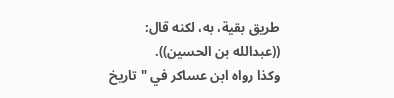طريق بقية، به، لكنه قال: ((عبدالله بن الحسين)).
وكذا رواه ابن عساكر في "تاريخ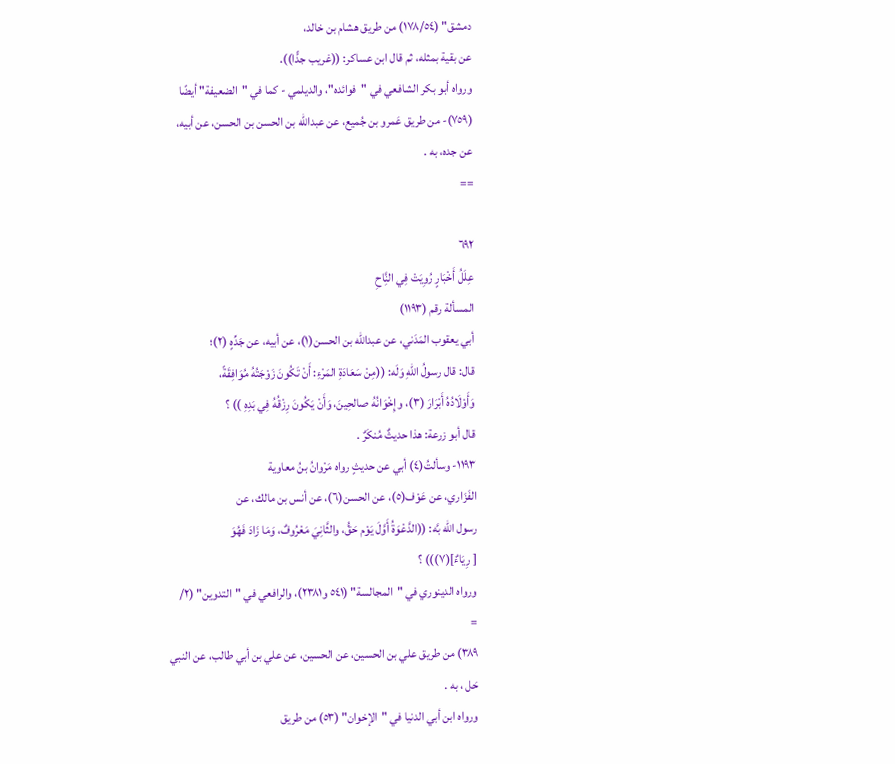دمشق" (١٧٨/٥٤) من طريق هشام بن خالد،
عن بقية بمثله، ثم قال ابن عساكر: ((غريب جدًّا)).
ورواه أبو بكر الشافعي في "فوائده"، والديلمي - كما في "الضعيفة" أيضًا
(٧٥٩)- من طريق عَمرو بن جُميع، عن عبدالله بن الحسن بن الحسن، عن أبيه،
عن جده، به .
==

٦٩٢
عِلَلُ أَخْبَارٍ رُوِيَتْ فِي النَِّاحِ
المسألة رقم (١١٩٣)
أبي يعقوب المَدَني، عن عبدالله بن الحسن(١)، عن أبيه، عن جَدِّهٍ (٢)؛
قال: قال رسولُ اللهِ وَلَه: ((مِنْ سَعَادَةِ المَرْءِ: أَنْ تَكُونَ زَوْجَتُهُ مُوَافِقَةً،
وَأَوْلَادُهُ أَبْرَارَ (٣)، وإِخْوَانُهُ صالحِينَ، وَأَنْ يَكُونَ رِزْقُهُ فِي بَدِهِ )) ؟
قال أبو زرعة: هذا حديثٌ مُنكَرٌ .
١١٩٣- وسألتُ(٤) أبي عن حديثٍ رواه مَرْوانُ بنُ معاوية
الفَزَاري، عن عَوْف(٥)، عن الحسن(٦)، عن أنس بن مالك، عن
رسول الله بَّه: ((الدَّعْوَةُ أَوَّلَ يَوْم حَقُّ، والثَّانِيَ مَعْرُوفٌ، وَمَا زَادَ فَهُوَ
[ رِيَاءٌ](٧))) ؟
ورواه الدينوري في "المجالسة" (٥٤١ و٢٣٨١)، والرافعي في "التدوين" (٢/
=
٣٨٩) من طريق علي بن الحسين، عن الحسين، عن علي بن أبي طالب، عن النبي
حَل ، به .
ورواه ابن أبي الدنيا في "الإخوان" (٥٣) من طريق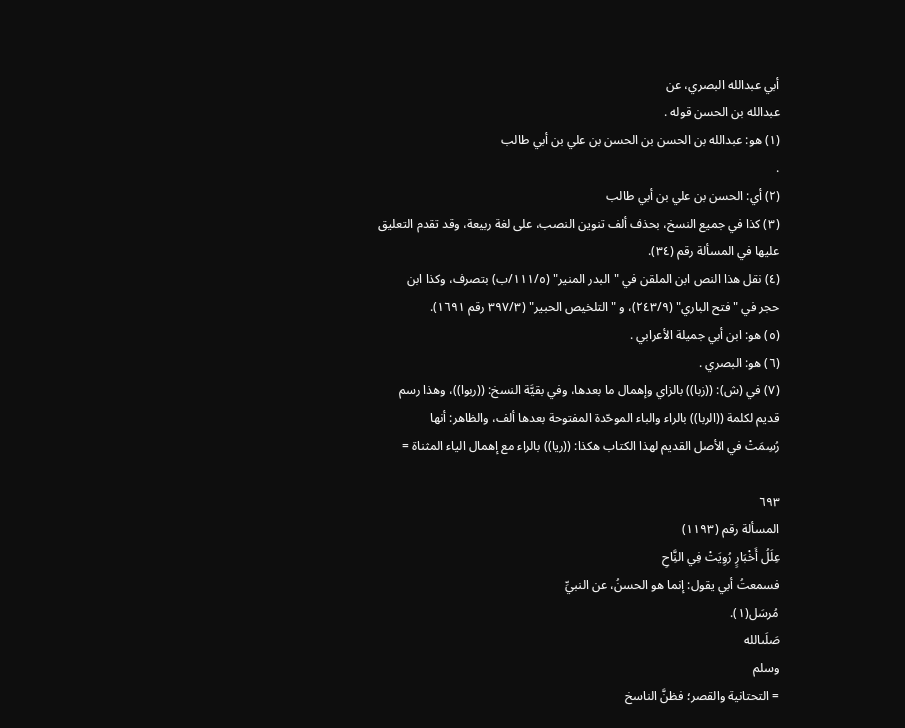أبي عبدالله البصري، عن
عبدالله بن الحسن قوله .
(١) هو: عبدالله بن الحسن بن الحسن بن علي بن أبي طالب
.
(٢) أي: الحسن بن علي بن أبي طالب
(٣) كذا في جميع النسخ، بحذف ألف تنوين النصب، على لغة ربيعة، وقد تقدم التعليق
عليها في المسألة رقم (٣٤).
(٤) نقل هذا النص ابن الملقن في "البدر المنير" (١١١/٥/ب) بتصرف، وكذا ابن
حجر في "فتح الباري" (٢٤٣/٩)، و "التلخيص الحبير" (٣٩٧/٣ رقم ١٦٩١).
(٥) هو: ابن أبي جميلة الأعرابي .
(٦) هو: البصري .
(٧) في (ش): ((زبا)) بالزاي وإهمال ما بعدها، وفي بقيَّة النسخ: ((ربوا))، وهذا رسم
قديم لكلمة ((الربا)) بالراء والباء الموحّدة المفتوحة بعدها ألف، والظاهر: أنها
رُسِمَتْ في الأصل القديم لهذا الكتاب هكذا: ((ريا)) بالراء مع إهمال الياء المثناة =

٦٩٣
المسألة رقم (١١٩٣)
عِلَلُ أَخْبَارٍ رُوِيَتْ فِي النَِّاحِ
فسمعتُ أبي يقول: إنما هو الحسنُ، عن النبيِّ
مُرسَل(١).
صَلَىالله
وسلم
= التحتانية والقصر؛ فظنَّ الناسخ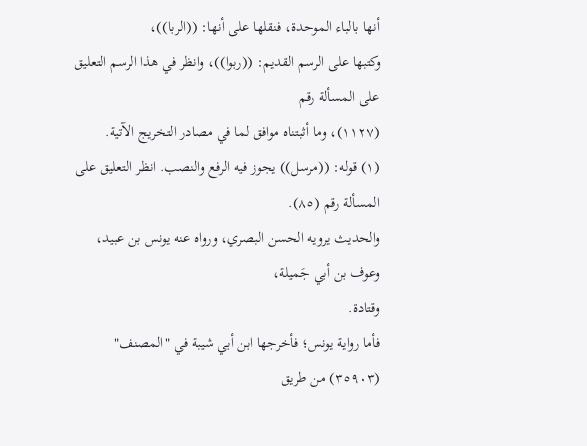أنها بالباء الموحدة، فنقلها على أنها: ((الربا))،
وكتبها على الرسم القديم: ((ربوا))، وانظر في هذا الرسم التعليق على المسألة رقم
(١١٢٧)، وما أثبتناه موافق لما في مصادر التخريج الآتية.
(١) قوله: ((مرسل)) يجوز فيه الرفع والنصب. انظر التعليق على المسألة رقم (٨٥).
والحديث يرويه الحسن البصري، ورواه عنه يونس بن عبيد، وعوف بن أبي جَميلة،
وقتادة.
فأما رواية يونس؛ فأخرجها ابن أبي شيبة في "المصنف" (٣٥٩٠٣) من طريق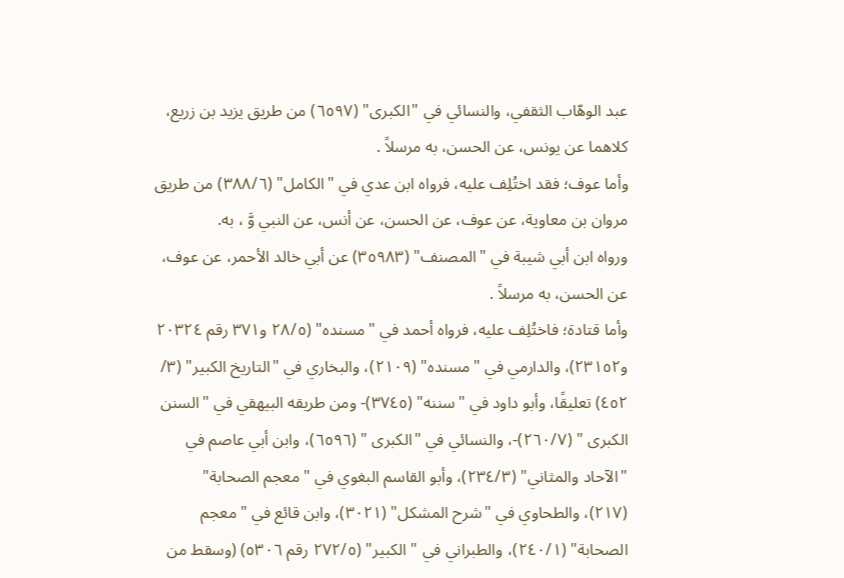عبد الوهّاب الثقفي، والنسائي في "الكبرى" (٦٥٩٧) من طريق يزيد بن زريع،
كلاهما عن يونس، عن الحسن، به مرسلاً .
وأما عوف؛ فقد اختُلِف عليه، فرواه ابن عدي في "الكامل" (٣٨٨/٦) من طريق
مروان بن معاوية، عن عوف، عن الحسن، عن أنس، عن النبي وَّ ، به.
ورواه ابن أبي شيبة في "المصنف" (٣٥٩٨٣) عن أبي خالد الأحمر، عن عوف،
عن الحسن، به مرسلاً .
وأما قتادة؛ فاختُلِف عليه، فرواه أحمد في "مسنده" (٢٨/٥ و٣٧١ رقم ٢٠٣٢٤
و٢٣١٥٢)، والدارمي في "مسنده" (٢١٠٩)، والبخاري في "التاريخ الكبير" (٣/
٤٥٢) تعليقًا، وأبو داود في "سننه" (٣٧٤٥)- ومن طريقه البيهقي في "السنن
الكبرى " (٢٦٠/٧)-، والنسائي في "الكبرى " (٦٥٩٦)، وابن أبي عاصم في
"الآحاد والمثاني" (٢٣٤/٣)، وأبو القاسم البغوي في "معجم الصحابة"
(٢١٧)، والطحاوي في "شرح المشكل" (٣٠٢١)، وابن قائع في "معجم
الصحابة" (٢٤٠/١)، والطبراني في " الكبير" (٢٧٢/٥ رقم ٥٣٠٦) (وسقط من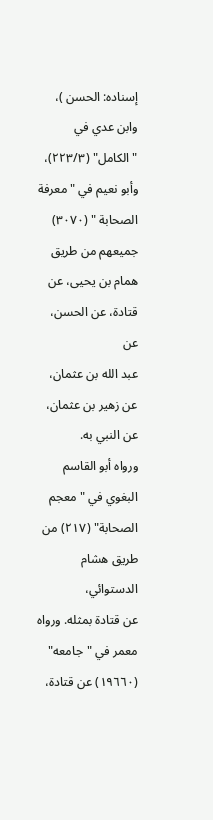إسناده: الحسن )، وابن عدي في "الكامل" (٢٢٣/٣)، وأبو نعيم في "معرفة
الصحابة " (٣٠٧٠) جميعهم من طريق همام بن يحيى، عن قتادة، عن الحسن، عن
عبد الله بن عثمان، عن زهير بن عثمان، عن النبي به.
ورواه أبو القاسم البغوي في "معجم الصحابة" (٢١٧) من طريق هشام الدستوائي،
عن قتادة بمثله. ورواه معمر في "جامعه" (١٩٦٦٠) عن قتادة،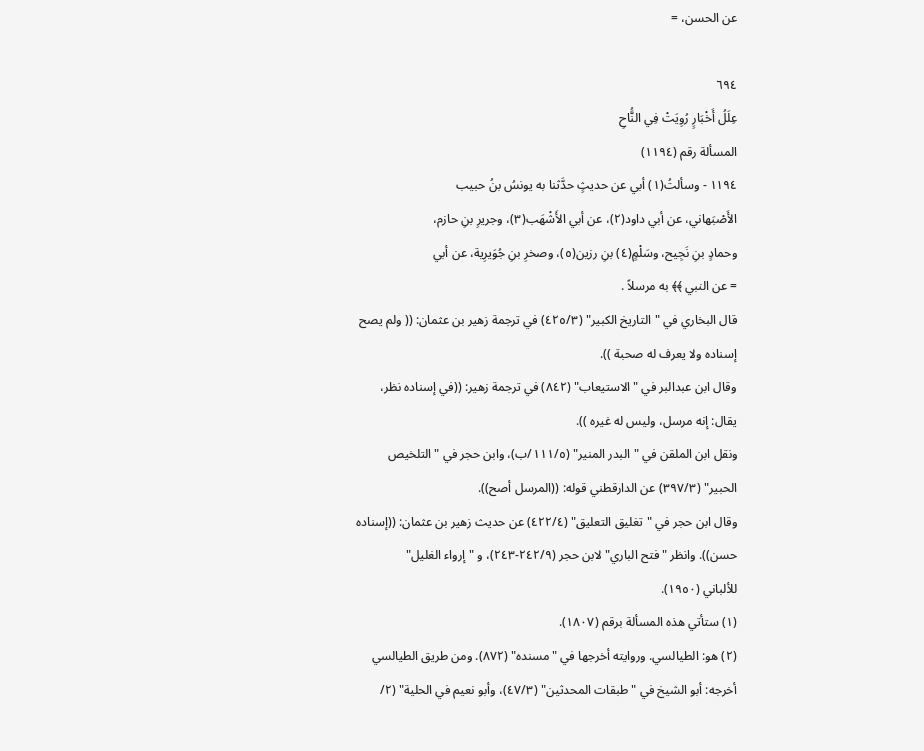عن الحسن، =

٦٩٤
عِلَلُ أَخْبَارٍ رُوِيَتْ فِي النَُّاحِ
المسألة رقم (١١٩٤)
١١٩٤ - وسألتُ(١) أبي عن حديثٍ حدَّثنا به يونسُ بنُ حبيب
الأَصْبَهاني، عن أبي داود(٢)، عن أبي الأَشْهَب(٣)، وجريرِ بنِ حازم،
وحمادٍ بنِ نَجِيح، وسَلْمٍ(٤) بنِ رزين(٥)، وصخرِ بنِ جُوَيرِية، عن أبي
= عن النبي ﴾﴾ به مرسلاً .
قال البخاري في "التاريخ الكبير" (٤٢٥/٣) في ترجمة زهير بن عثمان: (( ولم يصح
إسناده ولا يعرف له صحبة )).
وقال ابن عبدالبر في "الاستيعاب" (٨٤٢) في ترجمة زهير: ((في إسناده نظر،
يقال: إنه مرسل، وليس له غيره )).
ونقل ابن الملقن في "البدر المنير" (١١١/٥/ب)، وابن حجر في "التلخيص
الحبير" (٣٩٧/٣) عن الدارقطني قوله: ((المرسل أصح)).
وقال ابن حجر في "تغليق التعليق" (٤٢٢/٤) عن حديث زهير بن عثمان: ((إسناده
حسن)). وانظر "فتح الباري" لابن حجر (٢٤٢/٩-٢٤٣)، و "إرواء الغليل"
للألباني (١٩٥٠).
(١) ستأتي هذه المسألة برقم (١٨٠٧).
(٢) هو: الطيالسي. وروايته أخرجها في "مسنده" (٨٧٢). ومن طريق الطيالسي
أخرجه: أبو الشيخ في "طبقات المحدثين" (٤٧/٣)، وأبو نعيم في الحلية" (٢/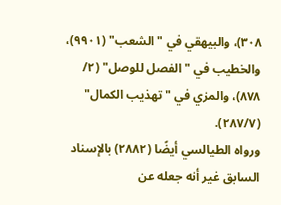٣٠٨)، والبيهقي في "الشعب" (٩٩٠١)، والخطيب في "الفصل للوصل" (٢/
٨٧٨)، والمزي في "تهذيب الكمال" (٢٨٧/٧).
ورواه الطيالسي أيضًا (٢٨٨٢) بالإسناد السابق غير أنه جعله عن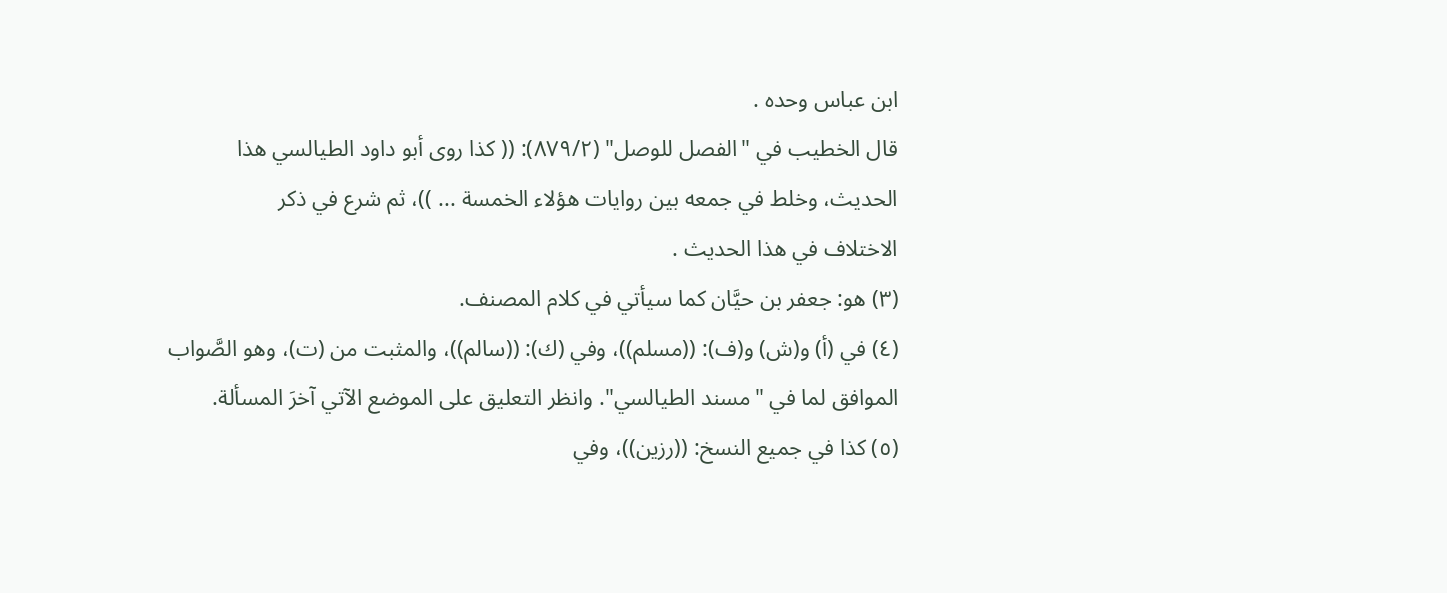ابن عباس وحده .
قال الخطيب في "الفصل للوصل" (٨٧٩/٢): (( كذا روى أبو داود الطيالسي هذا
الحديث، وخلط في جمعه بين روايات هؤلاء الخمسة ... ))، ثم شرع في ذكر
الاختلاف في هذا الحديث .
(٣) هو: جعفر بن حيَّان كما سيأتي في كلام المصنف.
(٤) في (أ) و(ش) و(ف): ((مسلم))، وفي (ك): ((سالم))، والمثبت من (ت)، وهو الصَّواب
الموافق لما في "مسند الطيالسي". وانظر التعليق على الموضع الآتي آخرَ المسألة.
(٥) كذا في جميع النسخ: ((رزين))، وفي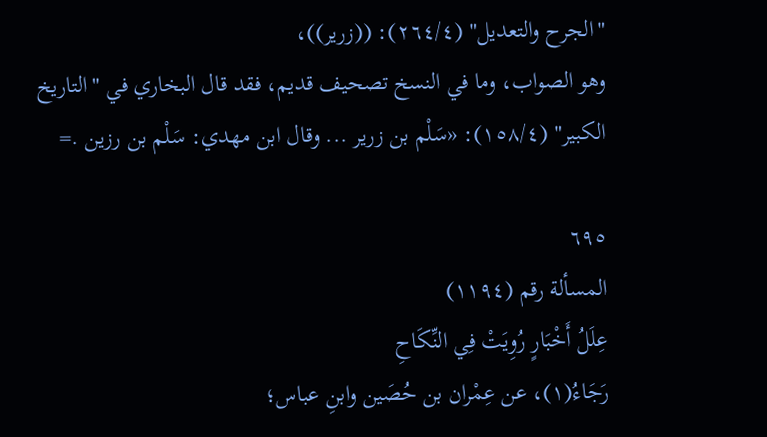"الجرح والتعديل" (٢٦٤/٤): ((زرير))،
وهو الصواب، وما في النسخ تصحيف قديم، فقد قال البخاري في "التاريخ
الكبير" (١٥٨/٤): «سَلْم بن زرير ... وقال ابن مهدي: سَلْم بن رزين .=

٦٩٥
المسألة رقم (١١٩٤)
عِلَلُ أَخْبَارٍ رُوِيَتْ فِي النِّكَاحِ
رَجَاءُ(١)، عن عِمْران بن حُصَين وابنِ عباس؛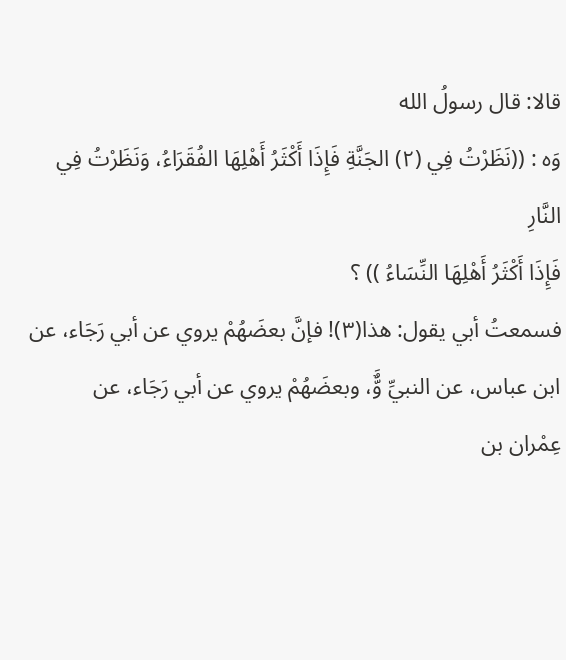قالا: قال رسولُ الله
وَه : ((نَظَرْتُ فِي (٢) الجَنَّةِ فَإِذَا أَكْثَرُ أَهْلِهَا الفُقَرَاءُ، وَنَظَرْتُ فِي النَّارِ
فَإِذَا أَكْثَرُ أَهْلِهَا النِّسَاءُ )) ؟
فسمعتُ أبي يقول: هذا(٣)! فإنَّ بعضَهُمْ يروي عن أبي رَجَاء، عن
ابن عباس، عن النبيِّ وٌَّ، وبعضَهُمْ يروي عن أبي رَجَاء، عن
عِمْران بن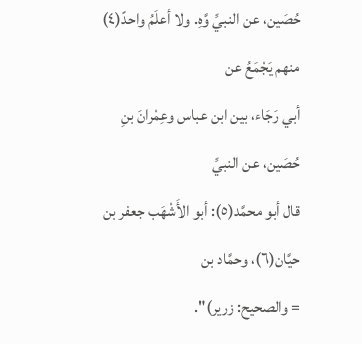حُصَين، عن النبيِّ وَّهِ. ولا أعلَمُ واحدً(٤) منهم يَجْمَعُ عن
أبي رَجَاء، بين ابن عباس وعِمْرانَ بنِ حُصَين، عن النبيِّ
قال أبو محمَّد(٥): أبو الأَشْهَب جعفر بن حيَّان(٦)، وحمَّاد بن
= والصحيح: زرير)".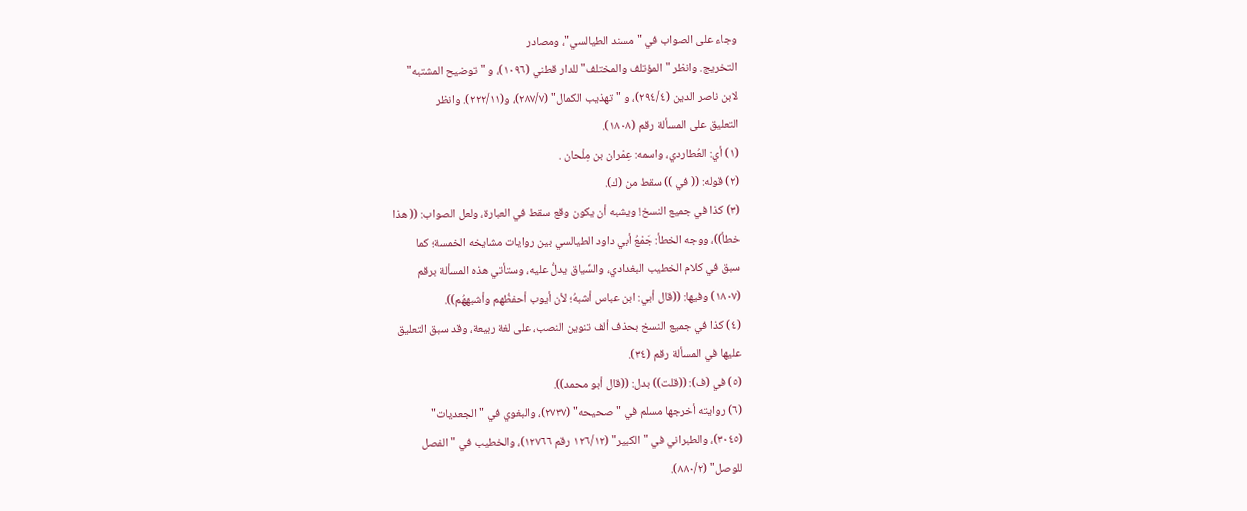وجاء على الصواب في "مسند الطيالسي"، ومصادر
التخريج. وانظر "المؤتلف والمختلف" للدار قطني (١٠٩٦)، و "توضيح المشتبه"
لابن ناصر الدين (٢٩٤/٤)، و "تهذيب الكمال" (٢٨٧/٧)، و(٢٢٢/١١). وانظر
التعليق على المسألة رقم (١٨٠٨).
(١) أي: العُطاردي، واسمه: عِمْران بن مِلْحان .
(٢) قوله: (( في )) سقط من (ك).
(٣) كذا في جميع النسخ! ويشبه أن يكون وقع سقط في العبارة، ولعل الصواب: (( هذا
خطأ))، ووجه الخطأ: جَمْعُ أبي داود الطيالسي بين روايات مشايخه الخمسة؛ كما
سبق في كلام الخطيب البغدادي، والسِّياق يدلُّ عليه، وستأتي هذه المسألة برقم
(١٨٠٧) وفيها: ((قال أبي: ابن عباس أشبهُ؛ لأن أيوب أحفظُهم وأشبههُم)).
(٤) كذا في جميع النسخ بحذف ألف تنوين النصب، على لغة ربيعة، وقد سبق التعليق
عليها في المسألة رقم (٣٤).
(٥) في (ف): ((قلت)) بدل: ((قال أبو محمد)).
(٦) روايته أخرجها مسلم في "صحيحه" (٢٧٣٧)، والبغوي في "الجعديات"
(٣٠٤٥)، والطبراني في "الكبير" (١٢٦/١٢ رقم ١٢٧٦٦)، والخطيب في "الفصل
للوصل" (٨٨٠/٢).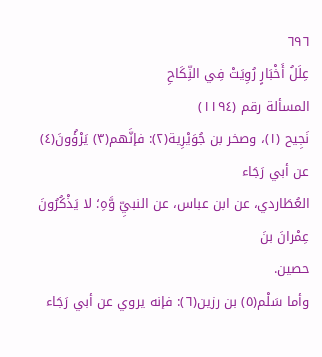٦٩٦
عِلَلُ أَخْبَارٍ رُوِيَتْ فِي النِّكَاحِ
المسألة رقم (١١٩٤)
نَجِيح (١)، وصخر بن جُوَيْرِية(٢): فإنَّهم(٣) يَرْؤُونَ(٤) عن أبي رَجَاء
العُطَاردي، عن ابن عباس، عن النبيِّ وَّهِ؛ لا يَذْكُرُونَ عِمْرانَ بنَ
حصین.
وأما سَلْم(٥) بن رزين(٦): فإنه يروي عن أبي رَجَاء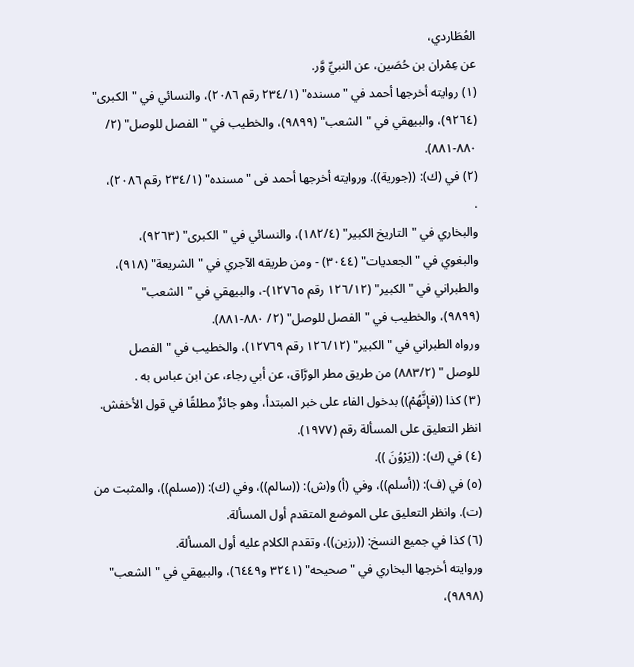العُطَاردي،
عن عِمْران بن حُصَين، عن النبيِّ وَّر.
(١) روايته أخرجها أحمد في "مسنده" (٢٣٤/١ رقم ٢٠٨٦)، والنسائي في "الكبرى"
(٩٢٦٤)، والبيهقي في "الشعب" (٩٨٩٩)، والخطيب في "الفصل للوصل" (٢/
٨٨٠-٨٨١).
(٢) في (ك): ((جورية)). وروايته أخرجها أحمد فى "مسنده" (٢٣٤/١ رقم ٢٠٨٦)،
.
والبخاري في "التاريخ الكبير" (١٨٢/٤)، والنسائي في "الكبرى" (٩٢٦٣)،
والبغوي في "الجعديات" (٣٠٤٤) - ومن طريقه الآجري في "الشريعة" (٩١٨)،
والطبراني في "الكبير" (١٢٦/١٢ رقم ١٢٧٦٥)-، والبيهقي في "الشعب"
(٩٨٩٩)، والخطيب في "الفصل للوصل" (٢/ ٨٨٠-٨٨١).
ورواه الطبراني في "الكبير" (١٢٦/١٢ رقم ١٢٧٦٩)، والخطيب في "الفصل
للوصل " (٨٨٣/٢) من طريق مطر الورَّاق، عن أبي رجاء، عن ابن عباس به .
(٣) كذا ((فإنَّهُمْ)) بدخول الفاء على خبر المبتدأ، وهو جائزٌ مطلقًا في قول الأخفش.
انظر التعليق على المسألة رقم (١٩٧٧).
(٤) في (ك): ((يَرْوُنَ )).
(٥) في (ف): ((أسلم))، وفي (أ) و(ش): ((سالم))، وفي (ك): ((مسلم))، والمثبت من
(ت). وانظر التعليق على الموضع المتقدم أول المسألة.
(٦) كذا في جميع النسخ: ((رزين))، وتقدم الكلام عليه أول المسألة.
وروايته أخرجها البخاري في "صحيحه" (٣٢٤١ و٦٤٤٩)، والبيهقي في "الشعب"
(٩٨٩٨)،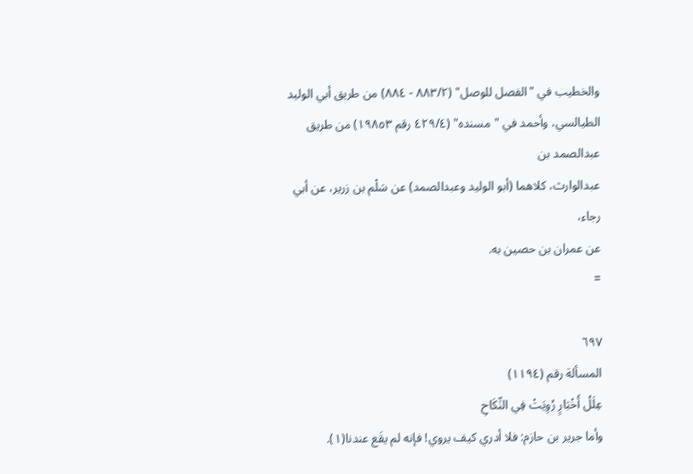والخطيب في "الفصل للوصل" (٨٨٣/٢ - ٨٨٤) من طريق أبي الوليد
الطيالسي، وأحمد في "مسنده" (٤٢٩/٤ رقم ١٩٨٥٣) من طريق عبدالصمد بن
عبدالوارث، كلاهما (أبو الوليد وعبدالصمد) عن سَلْم بن زرير، عن أبي رجاء،
عن عمران بن حصين به.
=

٦٩٧
المسألة رقم (١١٩٤)
عِلَلُ أَخْبَارٍ رُوِيَتْ فِي النِّكَاحِ
وأما جرير بن حازم: فلا أدري كيف يروي! فإنه لم يقَع عندنا(١).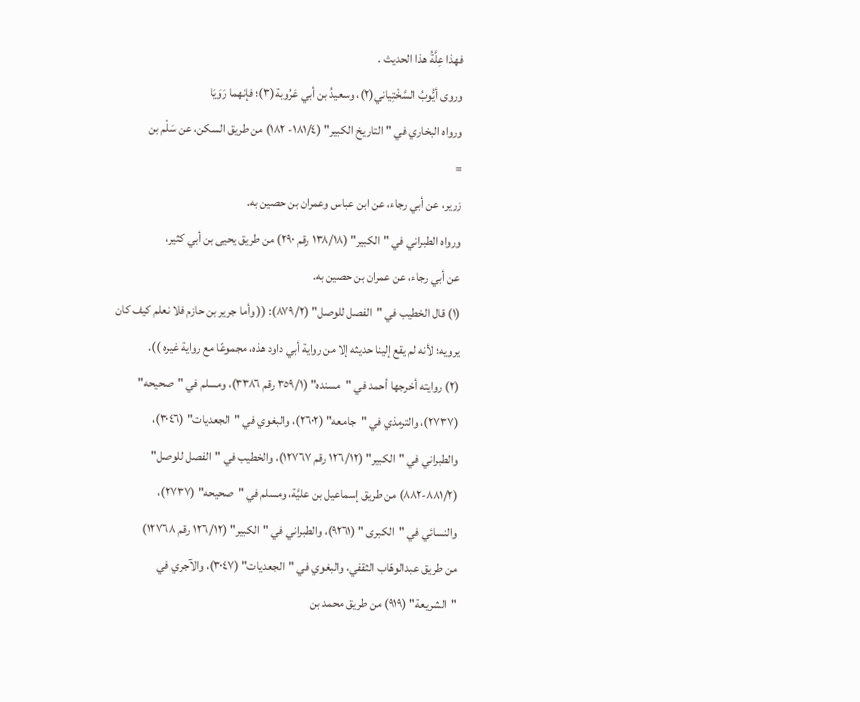فهذا عِلَّةُ هذا الحديث .
وروى أيُّوبُ السَّخْتِياني(٢)، وسعيدُ بن أبي عَرُوبة(٣)؛ فإنهما رَوَيَا
ورواه البخاري في "التاريخ الكبير" (١٨١/٤- ١٨٢) من طريق السكن، عن سَلْم بن
=
زرير، عن أبي رجاء، عن ابن عباس وعمران بن حصين به.
ورواه الطبراني في "الكبير" (١٣٨/١٨ رقم ٢٩٠) من طريق يحيى بن أبي كثير،
عن أبي رجاء، عن عمران بن حصین به.
(١) قال الخطيب في "الفصل للوصل" (٨٧٩/٢): (( وأما جرير بن حازم فلا نعلم كيف كان
يرويه؛ لأنه لم يقع إلينا حديثه إلا من رواية أبي داود هذه، مجموعًا مع رواية غيره )).
(٢) روايته أخرجها أحمد في "مسنده" (٣٥٩/١ رقم ٣٣٨٦)، ومسلم في "صحيحه"
(٢٧٣٧)، والترمذي في "جامعه" (٢٦٠٢)، والبغوي في "الجعديات" (٣٠٤٦)،
والطبراني في "الكبير" (١٢٦/١٢ رقم ١٢٧٦٧)، والخطيب في "الفصل للوصل"
(٨٨١/٢-٨٨٢) من طريق إسماعيل بن عليَّة، ومسلم في "صحيحه" (٢٧٣٧)،
والنسائي في "الكبرى " (٩٢٦١)، والطبراني في "الكبير" (١٢٦/١٢ رقم ١٢٧٦٨)
من طريق عبدالوهّاب الثقفي، والبغوي في "الجعديات" (٣٠٤٧)، والآجري في
"الشريعة" (٩١٩) من طريق محمد بن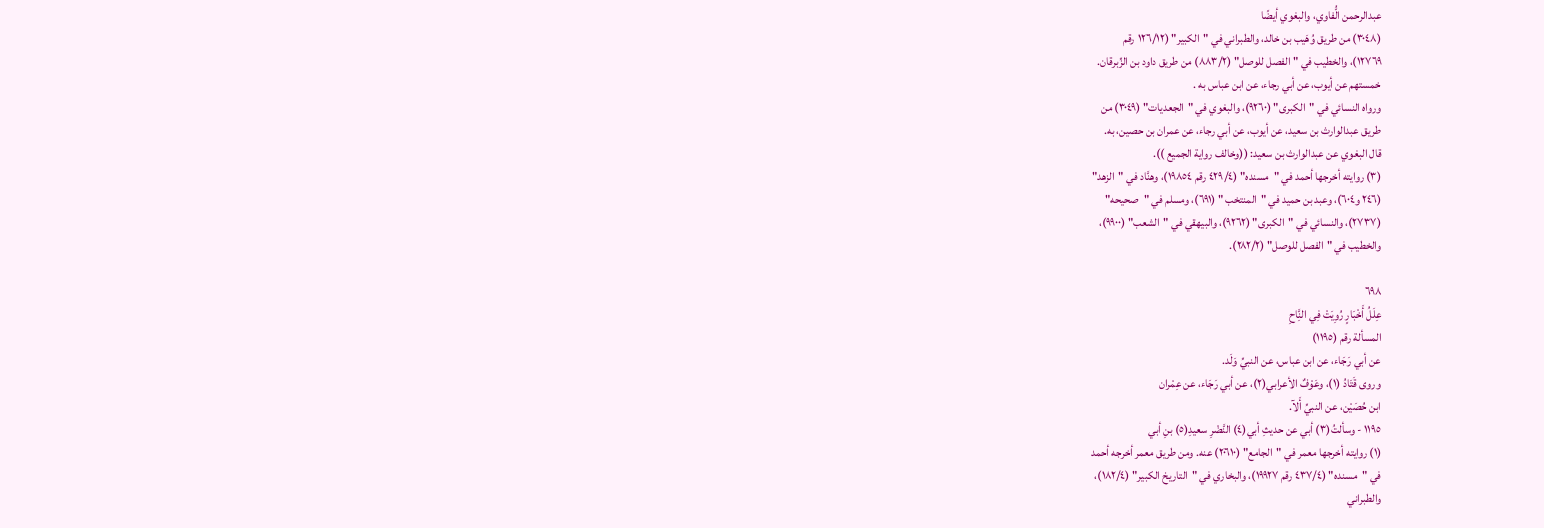عبدالرحمن الُّفاوي، والبغوي أيضًا
(٣٠٤٨) من طريق وُهَيب بن خالد، والطبراني في "الكبير" (١٢٦/١٢ رقم
١٢٧٦٩)، والخطيب في "الفصل للوصل" (٨٨٣/٢) من طريق داود بن الزِّبرقان.
خمستهم عن أيوب، عن أبي رجاء، عن ابن عباس به .
ورواه النسائي في "الكبرى" (٩٢٦٠)، والبغوي في "الجعديات" (٣٠٤٩) من
طريق عبدالوارث بن سعيد، عن أيوب، عن أبي رجاء، عن عمران بن حصين، به.
قال البغوي عن عبدالوارث بن سعيد: ((وخالف رواية الجميع )).
(٣) روايته أخرجها أحمد في "مسنده" (٤٢٩/٤ رقم ١٩٨٥٤)، وهنَّاد في "الزهد"
(٢٤٦ و٦٠٤)، وعبد بن حميد في "المنتخب " (٦٩١)، ومسلم في "صحيحه"
(٢٧٣٧)، والنسائي في "الكبرى" (٩٢٦٢)، والبيهقي في "الشعب" (٩٩٠٠)،
والخطيب في "الفصل للوصل" (٢٨٢/٢).

٦٩٨
عِلَلُ أَخْبَارٍ رُوِيَتْ فِي النَِّاحِ
المسألة رقم (١١٩٥)
عن أبي رَجَاء، عن ابن عباس، عن النبيِّ وَلَد.
وروى قَتَادُ (١)، وعَوْفٌ الأعرابي(٢)، عن أبي رَجَاء، عن عِمْران
ابن حُصَيْن، عن النبيِّ أَلآ.
١١٩٥ - وسألتُ(٣) أبي عن حديثِ أبي(٤) النَّضْرِ سعيدِ(٥) بنِ أبي
(١) روايته أخرجها معمر في "الجامع" (٢٠٦١٠) عنه. ومن طريق معمر أخرجه أحمد
في "مسنده" (٤٣٧/٤ رقم ١٩٩٢٧)، والبخاري في "التاريخ الكبير" (١٨٢/٤)،
والطبراني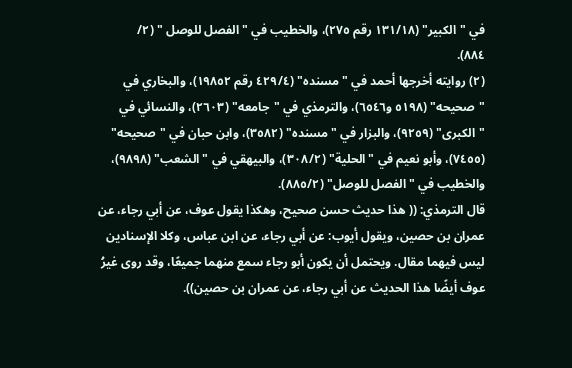في "الكبير" (١٣١/١٨ رقم ٢٧٥)، والخطيب في "الفصل للوصل " (٢/
٨٨٤).
(٢) روايته أخرجها أحمد في "مسنده" (٤٢٩/٤ رقم ١٩٨٥٢)، والبخاري في
"صحيحه" (٥١٩٨ و٦٥٤٦)، والترمذي في "جامعه" (٢٦٠٣)، والنسائي في
"الكبرى" (٩٢٥٩)، والبزار في "مسنده" (٣٥٨٢)، وابن حبان في "صحيحه"
(٧٤٥٥)، وأبو نعيم في "الحلية" (٣٠٨/٢)، والبيهقي في "الشعب" (٩٨٩٨)،
والخطيب في "الفصل للوصل" (٨٨٥/٢).
قال الترمذي: (( هذا حديث حسن صحيح، وهكذا يقول عوف، عن أبي رجاء، عن
عمران بن حصين، ويقول أيوب: عن أبي رجاء، عن ابن عباس، وكلا الإسنادين
ليس فيهما مقال. ويحتمل أن يكون أبو رجاء سمع منهما جميعًا، وقد روی غیرُ
عوف أيضًا هذا الحديث عن أبي رجاء، عن عمران بن حصين)).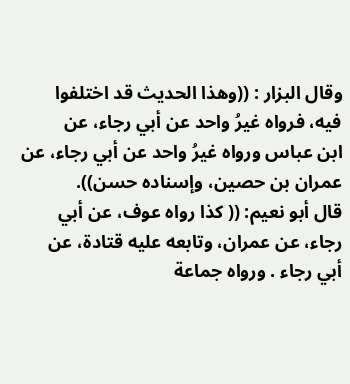وقال البزار : ((وهذا الحديث قد اختلفوا فيه، فرواه غيرُ واحد عن أبي رجاء، عن
ابن عباس ورواه غيرُ واحد عن أبي رجاء، عن عمران بن حصين، وإسناده حسن)).
قال أبو نعيم: (( كذا رواه عوف، عن أبي رجاء، عن عمران، وتابعه عليه قتادة، عن
أبي رجاء . ورواه جماعة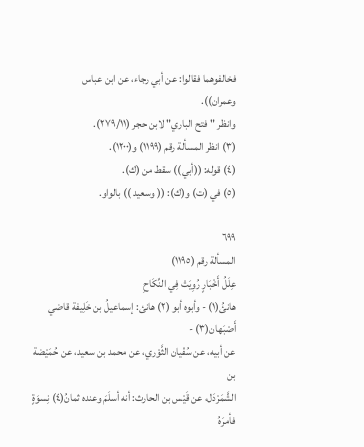فخالفوهما فقالوا: عن أبي رجاء، عن ابن عباس
وعمران)).
وانظر "فتح الباري" لابن حجر (٢٧٩/١١).
(٣) انظر المسألة رقم (١١٩٩) و(١٢٠٠).
(٤) قوله: ((أبي)) سقط من (ك).
(٥) في (ت) و(ك): (( وسعيد )) بالواو.

٦٩٩
المسألة رقم (١١٩٥)
عِلَلُ أَخْبَارٍ رُوِيَتْ فِي النِّكَاحِ
هانئُ(١) - وأبوه أبو (٢) هانئ: إسماعيلُ بن خَلِيفة قاضي أَصْبَهان(٣) -
عن أبيه، عن سُفْيان الثَّوْري، عن محمد بن سعيد، عن حُمَيْضة بن
الشَّمَرْدَل، عن قَيْس بن الحارث: أنه أسلَمَ وعنده ثمانُ(٤) نِسوَةٍ فأمرَهُ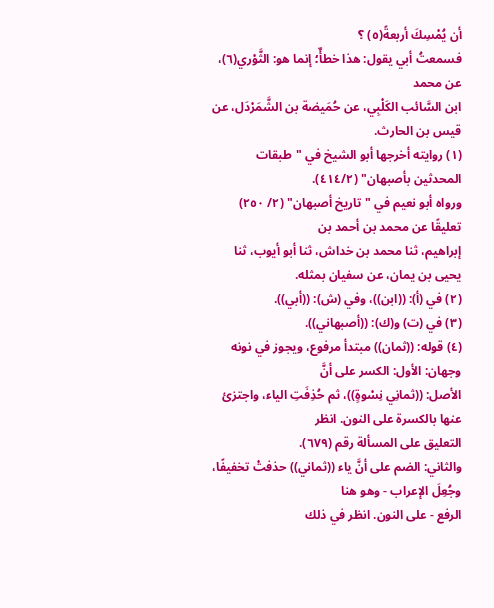أن يُمْسِكَ أربعةً(٥) ؟
فسمعتُ أبي يقول: هذا خطأٌ؛ إنما هو: الثَّوْري(٦)، عن محمد
ابن السَّائب الكَلْبِي، عن حُمَيضة بن الشَّمَرْدَل، عن قيس بن الحارث.
(١) روايته أخرجها أبو الشيخ في "طبقات المحدثين بأصبهان" (٤١٤/٢).
ورواه أبو نعيم في "تاريخ أصبهان" (٢/ ٢٥٠) تعليقًا عن محمد بن أحمد بن
إبراهيم، ثنا محمد بن خداش، ثنا أبو أيوب، ثنا يحيى بن يمان، عن سفيان بمثله.
(٢) في (أ): ((ابن))، وفي (ش): ((أبي)).
(٣) في (ت) و(ك): ((أصبهاني)).
(٤) قوله: ((ثمان)) مبتدأ مرفوع، ويجوز في نونه وجهان: الأول: الكسر على أنَّ
الأصل: ((ثمانِي نِسْوةٍ))، ثم حُذِفَتِ الياء، واجتزئ عنها بالكسرة على النون. انظر
التعليق على المسألة رقم (٦٧٩).
والثاني: الضم على أنَّ ياء ((ثماني)) حذفتْ تخفيفًا، وجُعِلَ الإعراب - وهو هنا
الرفع - على النون. انظر في ذلك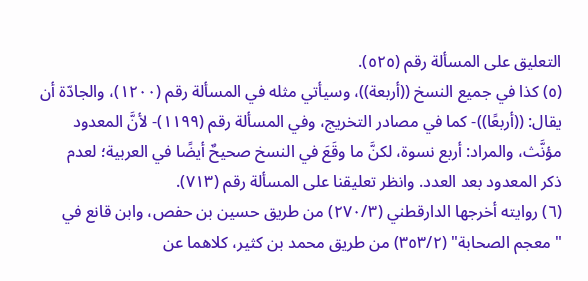التعليق على المسألة رقم (٥٢٥).
(٥) كذا في جميع النسخ ((أربعة))، وسيأتي مثله في المسألة رقم (١٢٠٠)، والجادّة أن
يقال: ((أربعًا))- كما في مصادر التخريج، وفي المسألة رقم (١١٩٩)- لأنَّ المعدود
مؤنَّث، والمراد: أربع نسوة، لكنَّ ما وقَعَ في النسخ صحيحٌ أيضًا في العربية؛ لعدم
ذكر المعدود بعد العدد. وانظر تعليقنا على المسألة رقم (٧١٣).
(٦) روايته أخرجها الدارقطني (٢٧٠/٣) من طريق حسين بن حفص، وابن قانع في
" معجم الصحابة" (٣٥٣/٢) من طريق محمد بن كثير، كلاهما عن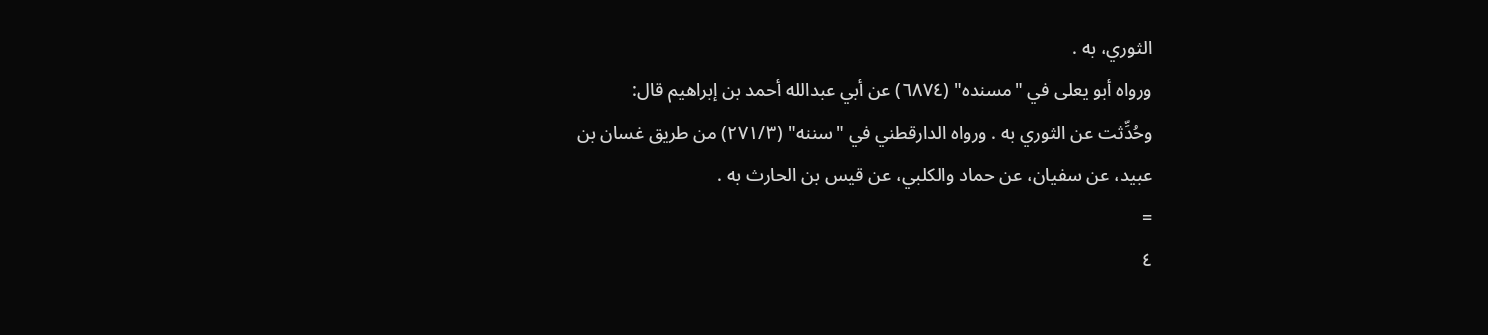الثوري، به .
ورواه أبو يعلى في "مسنده" (٦٨٧٤) عن أبي عبدالله أحمد بن إبراهيم قال:
وحُدِّثت عن الثوري به . ورواه الدارقطني في "سننه" (٢٧١/٣) من طريق غسان بن
عبيد، عن سفيان، عن حماد والكلبي، عن قيس بن الحارث به .
=
٤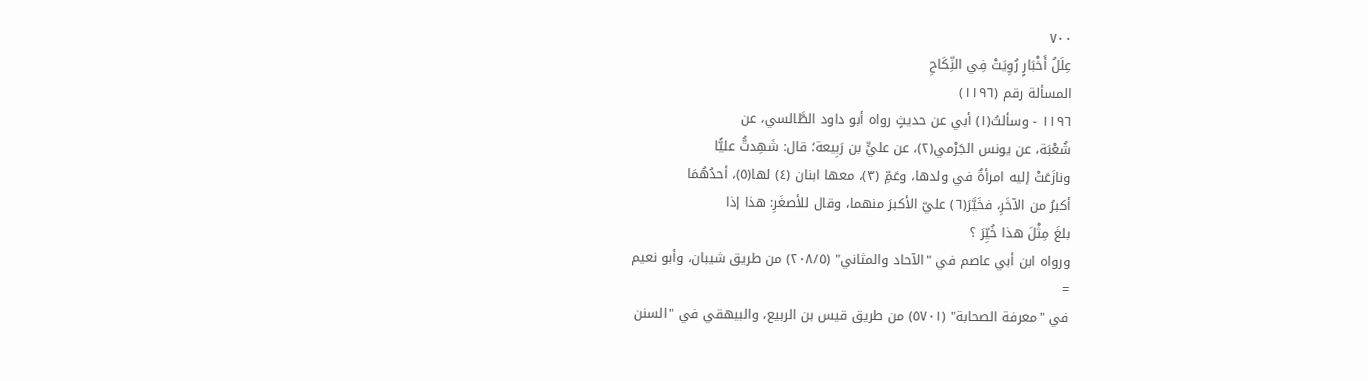٧٠٠
عِلَلُ أَخْبَارٍ رُوِيَتْ فِي النِّكَاحِ
المسألة رقم (١١٩٦)
١١٩٦ - وسألتُ(١) أبي عن حديثٍ رواه أبو داود الطَّالسي، عن
شُعْبَة، عن يونس الجَرْمي(٢)، عن عليٍّ بن رَبِيعة؛ قال: شَهِدتُّ عليًّا
ونازَعَتْ إليه امرأةٌ في ولدها، وعَمِّ (٣)، معها ابنان (٤) لها(٥)، أحدُهُمَا
أكبرُ من الآخَرِ، فخَيَّرَ(٦) عليّ الأكبرَ منهما، وقال للأصغَرِ: هذا إذا
بلغَ مِثْلَ هذا خُيِّرَ ؟
ورواه ابن أبي عاصم في "الآحاد والمثاني" (٢٠٨/٥) من طريق شيبان، وأبو نعيم
=
في "معرفة الصحابة" (٥٧٠١) من طريق قيس بن الربيع، والبيهقي في "السنن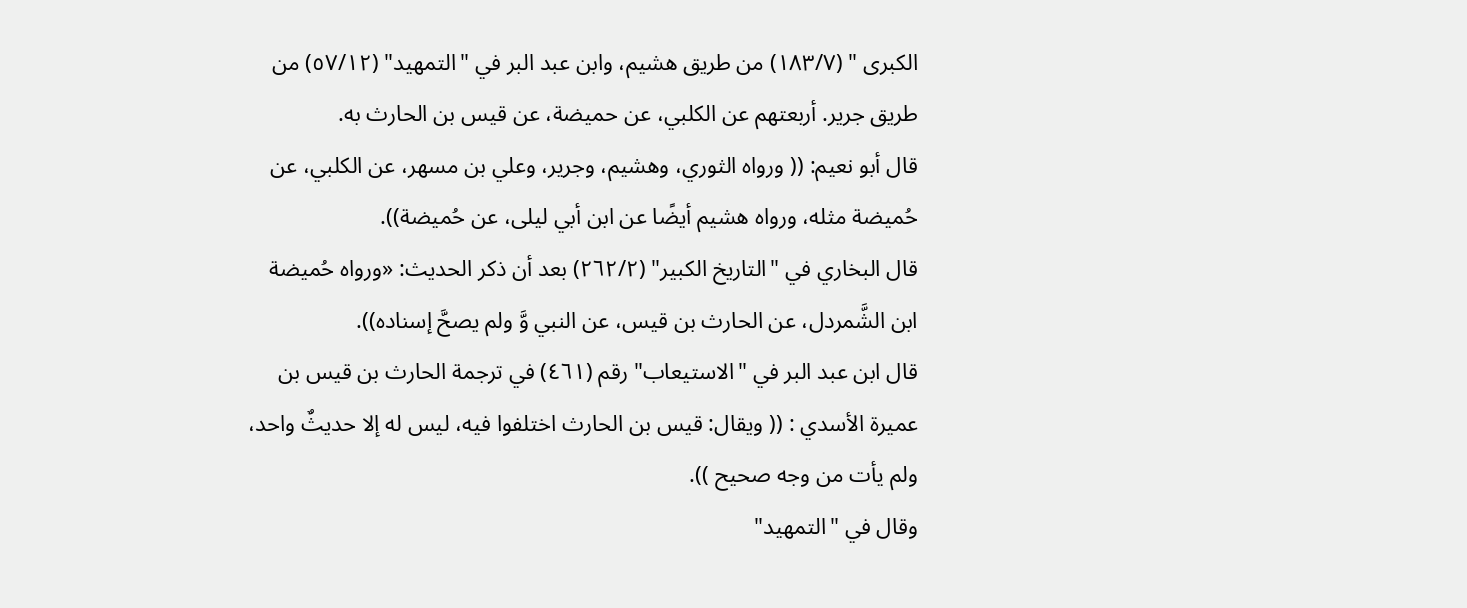الكبرى " (١٨٣/٧) من طريق هشيم، وابن عبد البر في "التمهيد" (٥٧/١٢) من
طريق جرير. أربعتهم عن الكلبي، عن حميضة، عن قيس بن الحارث به.
قال أبو نعيم: (( ورواه الثوري، وهشيم، وجرير، وعلي بن مسهر، عن الكلبي، عن
حُميضة مثله، ورواه هشيم أيضًا عن ابن أبي ليلى، عن حُميضة)).
قال البخاري في "التاريخ الكبير" (٢٦٢/٢) بعد أن ذكر الحديث: «ورواه حُميضة
ابن الشَّمردل، عن الحارث بن قيس، عن النبي وَّ ولم يصحَّ إسناده)).
قال ابن عبد البر في "الاستيعاب" رقم (٤٦١) في ترجمة الحارث بن قيس بن
عميرة الأسدي : (( ويقال: قيس بن الحارث اختلفوا فيه، ليس له إلا حديثٌ واحد،
ولم یأت من وجه صحیح )).
وقال في "التمهيد"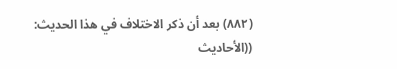(٨٨٢) بعد أن ذكر الاختلاف في هذا الحديث: ((الأحاديث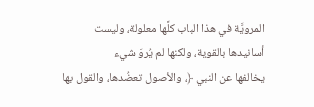المرويَّة في هذا الباب كلَّها معلولة، وليست أسانيدها بالقوية، ولكنها لم يُروَ شيء
يخالفها عن النبي ﴿، والأصول تعضُدها، والقول بها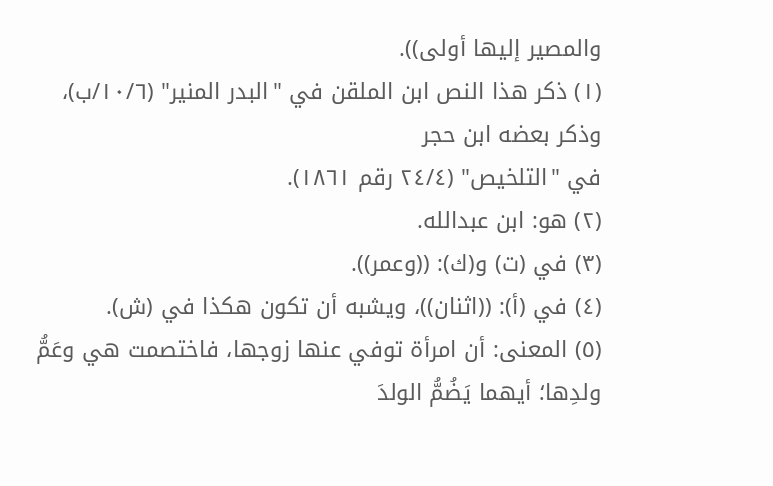والمصير إليها أولى)).
(١) ذكر هذا النص ابن الملقن في "البدر المنير" (١٠/٦/ب)، وذكر بعضه ابن حجر
في "التلخيص" (٢٤/٤ رقم ١٨٦١).
(٢) هو: ابن عبدالله.
(٣) في (ت) و(ك): ((وعمر)).
(٤) في (أ): ((اثنان))، ويشبه أن تكون هكذا في (ش).
(٥) المعنى: أن امرأة توفي عنها زوجها، فاختصمت هي وعَمُّ ولدِها؛ أيهما يَضُمُّ الولدَ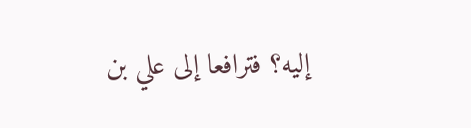إليه؟ فترافعا إلى علي بن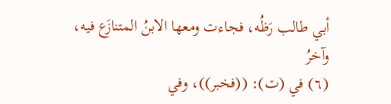أبي طالب رَظُه، فجاءت ومعها الابنُ المتنازَع فيه، وآخرُ
(٦) في (ت): ((فخبر))، وفي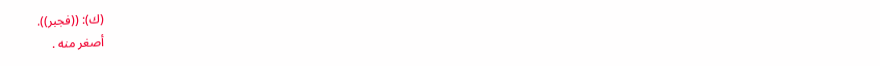(ك): ((فجبر)).
أصغر منه .